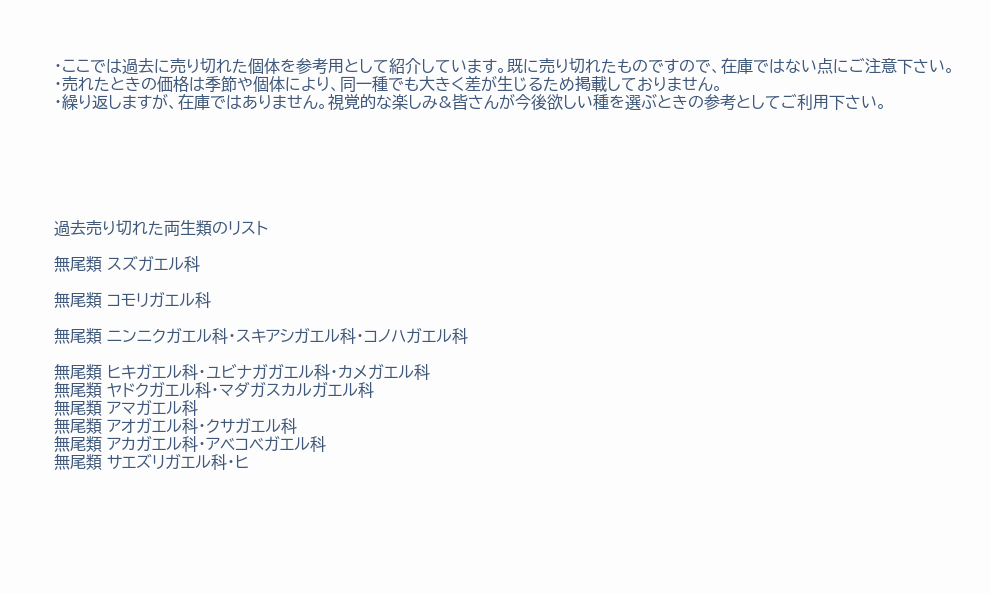・ここでは過去に売り切れた個体を参考用として紹介しています。既に売り切れたものですので、在庫ではない点にご注意下さい。
・売れたときの価格は季節や個体により、同一種でも大きく差が生じるため掲載しておりません。
・繰り返しますが、在庫ではありません。視覚的な楽しみ&皆さんが今後欲しい種を選ぶときの参考としてご利用下さい。






過去売り切れた両生類のリスト

無尾類 スズガエル科

無尾類 コモリガエル科

無尾類 ニンニクガエル科・スキアシガエル科・コノハガエル科

無尾類 ヒキガエル科・ユビナガガエル科・カメガエル科
無尾類 ヤドクガエル科・マダガスカルガエル科
無尾類 アマガエル科
無尾類 アオガエル科・クサガエル科
無尾類 アカガエル科・アベコベガエル科
無尾類 サエズリガエル科・ヒ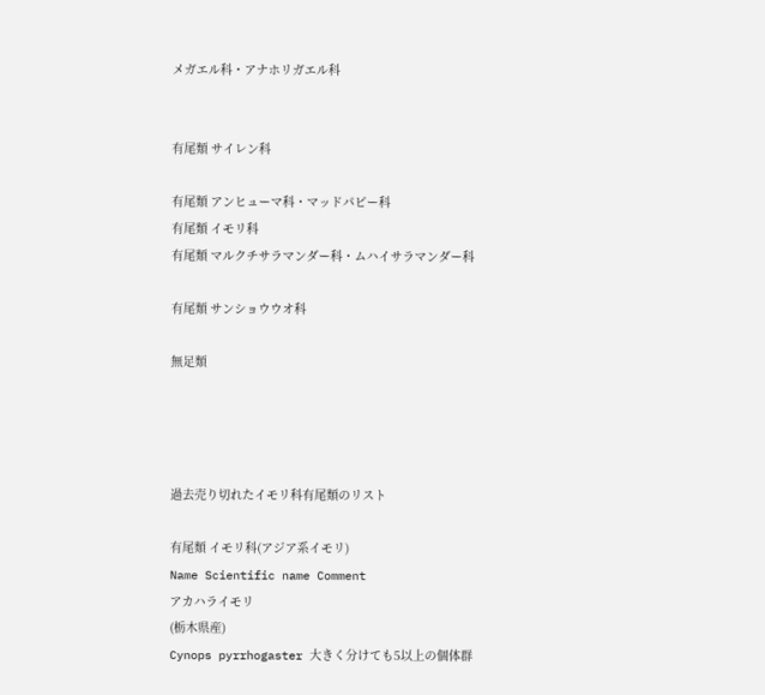メガエル科・アナホリガエル科


有尾類 サイレン科

有尾類 アンヒューマ科・マッドパピー科
有尾類 イモリ科
有尾類 マルクチサラマンダー科・ムハイサラマンダー科

有尾類 サンショウウオ科

無足類




過去売り切れたイモリ科有尾類のリスト

有尾類 イモリ科(アジア系イモリ)
Name Scientific name Comment
アカハライモリ
(栃木県産)
Cynops pyrrhogaster 大きく分けても5以上の個体群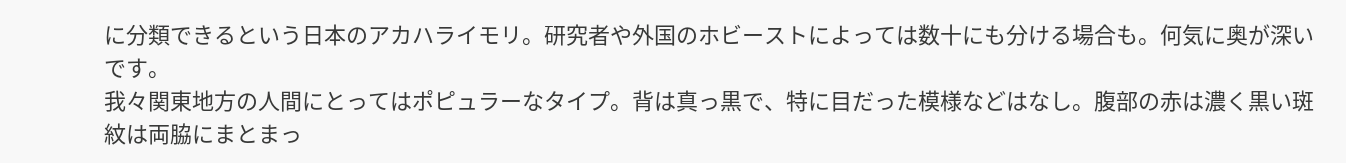に分類できるという日本のアカハライモリ。研究者や外国のホビーストによっては数十にも分ける場合も。何気に奥が深いです。
我々関東地方の人間にとってはポピュラーなタイプ。背は真っ黒で、特に目だった模様などはなし。腹部の赤は濃く黒い斑紋は両脇にまとまっ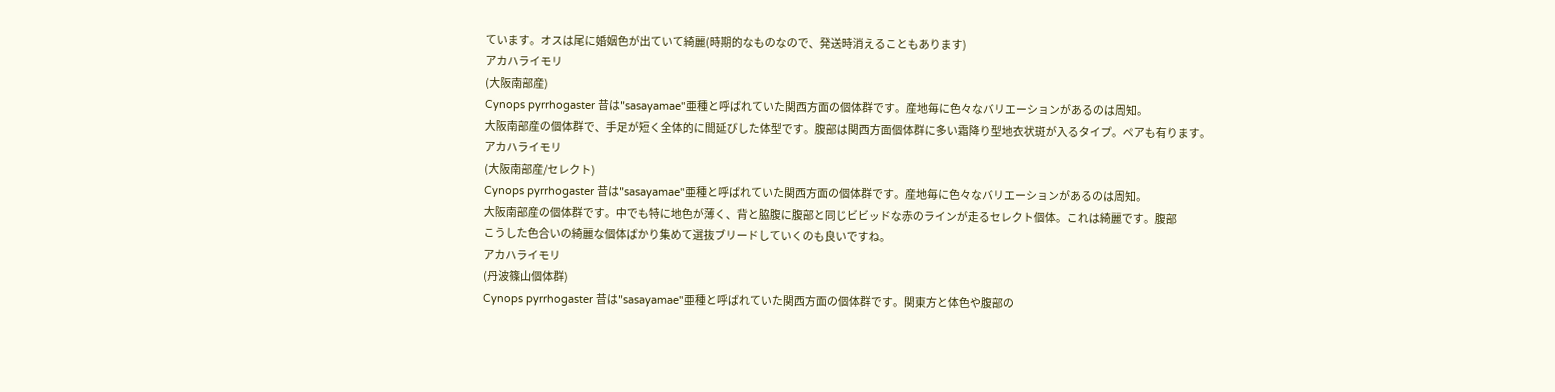ています。オスは尾に婚姻色が出ていて綺麗(時期的なものなので、発送時消えることもあります)
アカハライモリ
(大阪南部産)
Cynops pyrrhogaster 昔は"sasayamae"亜種と呼ばれていた関西方面の個体群です。産地毎に色々なバリエーションがあるのは周知。
大阪南部産の個体群で、手足が短く全体的に間延びした体型です。腹部は関西方面個体群に多い霜降り型地衣状斑が入るタイプ。ペアも有ります。
アカハライモリ
(大阪南部産/セレクト)
Cynops pyrrhogaster 昔は"sasayamae"亜種と呼ばれていた関西方面の個体群です。産地毎に色々なバリエーションがあるのは周知。
大阪南部産の個体群です。中でも特に地色が薄く、背と脇腹に腹部と同じビビッドな赤のラインが走るセレクト個体。これは綺麗です。腹部
こうした色合いの綺麗な個体ばかり集めて選抜ブリードしていくのも良いですね。
アカハライモリ
(丹波篠山個体群)
Cynops pyrrhogaster 昔は"sasayamae"亜種と呼ばれていた関西方面の個体群です。関東方と体色や腹部の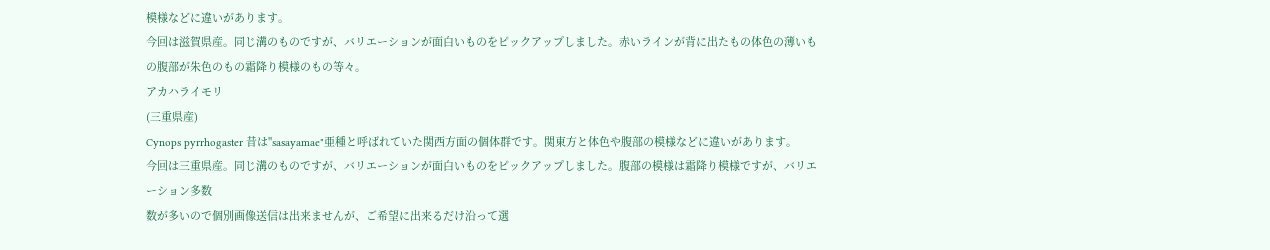模様などに違いがあります。
今回は滋賀県産。同じ溝のものですが、バリエーションが面白いものをピックアップしました。赤いラインが背に出たもの体色の薄いもの腹部が朱色のもの霜降り模様のもの等々。
アカハライモリ
(三重県産)
Cynops pyrrhogaster 昔は"sasayamae"亜種と呼ばれていた関西方面の個体群です。関東方と体色や腹部の模様などに違いがあります。
今回は三重県産。同じ溝のものですが、バリエーションが面白いものをピックアップしました。腹部の模様は霜降り模様ですが、バリエーション多数
数が多いので個別画像送信は出来ませんが、ご希望に出来るだけ沿って選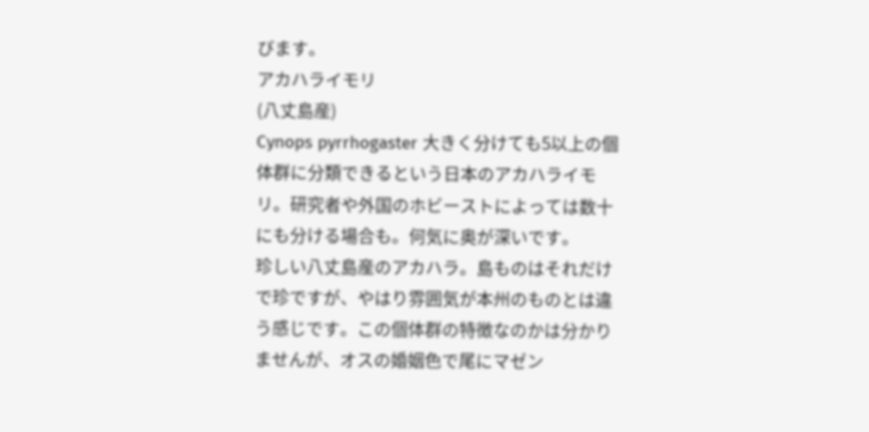びます。
アカハライモリ
(八丈島産)
Cynops pyrrhogaster 大きく分けても5以上の個体群に分類できるという日本のアカハライモリ。研究者や外国のホビーストによっては数十にも分ける場合も。何気に奥が深いです。
珍しい八丈島産のアカハラ。島ものはそれだけで珍ですが、やはり雰囲気が本州のものとは違う感じです。この個体群の特徴なのかは分かりませんが、オスの婚姻色で尾にマゼン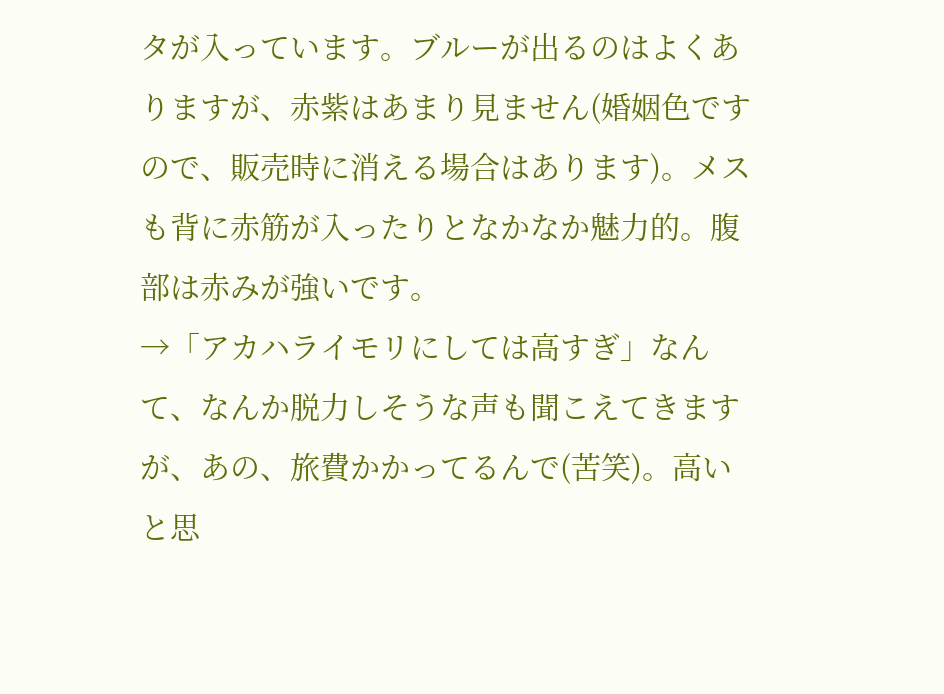タが入っています。ブルーが出るのはよくありますが、赤紫はあまり見ません(婚姻色ですので、販売時に消える場合はあります)。メスも背に赤筋が入ったりとなかなか魅力的。腹部は赤みが強いです。
→「アカハライモリにしては高すぎ」なんて、なんか脱力しそうな声も聞こえてきますが、あの、旅費かかってるんで(苦笑)。高いと思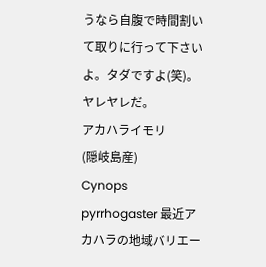うなら自腹で時間割いて取りに行って下さいよ。タダですよ(笑)。ヤレヤレだ。
アカハライモリ
(隠岐島産)
Cynops pyrrhogaster 最近アカハラの地域バリエー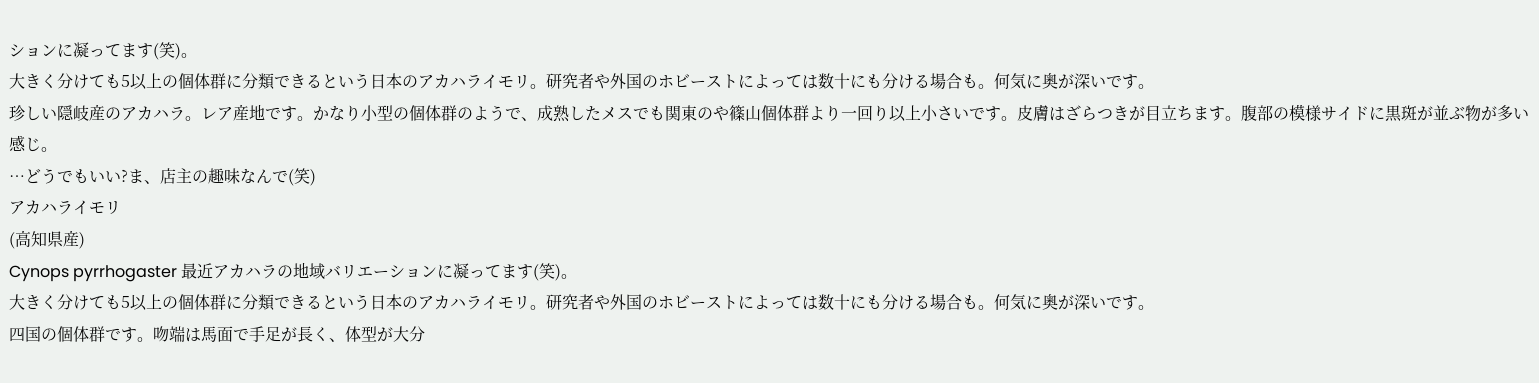ションに凝ってます(笑)。
大きく分けても5以上の個体群に分類できるという日本のアカハライモリ。研究者や外国のホビーストによっては数十にも分ける場合も。何気に奥が深いです。
珍しい隠岐産のアカハラ。レア産地です。かなり小型の個体群のようで、成熟したメスでも関東のや篠山個体群より一回り以上小さいです。皮膚はざらつきが目立ちます。腹部の模様サイドに黒斑が並ぶ物が多い感じ。
…どうでもいい?ま、店主の趣味なんで(笑)
アカハライモリ
(高知県産)
Cynops pyrrhogaster 最近アカハラの地域バリエーションに凝ってます(笑)。
大きく分けても5以上の個体群に分類できるという日本のアカハライモリ。研究者や外国のホビーストによっては数十にも分ける場合も。何気に奥が深いです。
四国の個体群です。吻端は馬面で手足が長く、体型が大分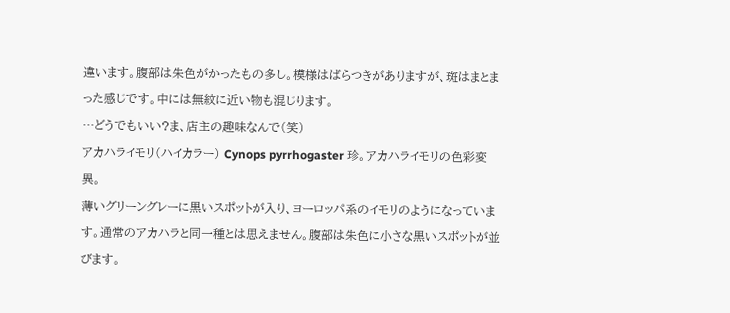違います。腹部は朱色がかったもの多し。模様はばらつきがありますが、斑はまとまった感じです。中には無紋に近い物も混じります。
…どうでもいい?ま、店主の趣味なんで(笑)
アカハライモリ(ハイカラー) Cynops pyrrhogaster 珍。アカハライモリの色彩変異。
薄いグリーングレーに黒いスポットが入り、ヨーロッパ系のイモリのようになっています。通常のアカハラと同一種とは思えません。腹部は朱色に小さな黒いスポットが並びます。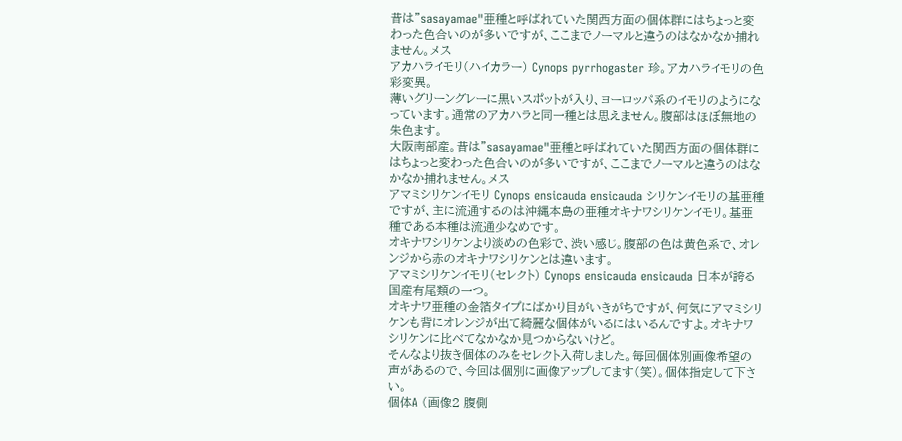昔は"sasayamae"亜種と呼ばれていた関西方面の個体群にはちょっと変わった色合いのが多いですが、ここまでノーマルと違うのはなかなか捕れません。メス
アカハライモリ(ハイカラー) Cynops pyrrhogaster 珍。アカハライモリの色彩変異。
薄いグリーングレーに黒いスポットが入り、ヨーロッパ系のイモリのようになっています。通常のアカハラと同一種とは思えません。腹部はほぼ無地の朱色ます。
大阪南部産。昔は"sasayamae"亜種と呼ばれていた関西方面の個体群にはちょっと変わった色合いのが多いですが、ここまでノーマルと違うのはなかなか捕れません。メス
アマミシリケンイモリ Cynops ensicauda ensicauda シリケンイモリの基亜種ですが、主に流通するのは沖縄本島の亜種オキナワシリケンイモリ。基亜種である本種は流通少なめです。
オキナワシリケンより淡めの色彩で、渋い感じ。腹部の色は黄色系で、オレンジから赤のオキナワシリケンとは違います。
アマミシリケンイモリ(セレクト) Cynops ensicauda ensicauda 日本が誇る国産有尾類の一つ。
オキナワ亜種の金箔タイプにばかり目がいきがちですが、何気にアマミシリケンも背にオレンジが出て綺麗な個体がいるにはいるんですよ。オキナワシリケンに比べてなかなか見つからないけど。
そんなより抜き個体のみをセレクト入荷しました。毎回個体別画像希望の声があるので、今回は個別に画像アップしてます(笑)。個体指定して下さい。
個体A (画像2 腹側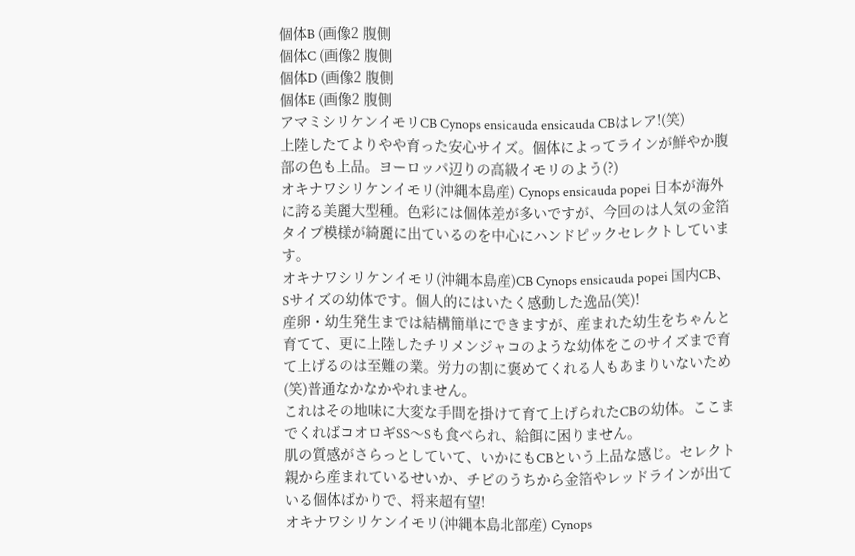個体B (画像2 腹側
個体C (画像2 腹側
個体D (画像2 腹側
個体E (画像2 腹側
アマミシリケンイモリCB Cynops ensicauda ensicauda CBはレア!(笑)
上陸したてよりやや育った安心サイズ。個体によってラインが鮮やか腹部の色も上品。ヨーロッパ辺りの高級イモリのよう(?)
オキナワシリケンイモリ(沖縄本島産) Cynops ensicauda popei 日本が海外に誇る美麗大型種。色彩には個体差が多いですが、今回のは人気の金箔タイプ模様が綺麗に出ているのを中心にハンドピックセレクトしています。
オキナワシリケンイモリ(沖縄本島産)CB Cynops ensicauda popei 国内CB、Sサイズの幼体です。個人的にはいたく感動した逸品(笑)!
産卵・幼生発生までは結構簡単にできますが、産まれた幼生をちゃんと育てて、更に上陸したチリメンジャコのような幼体をこのサイズまで育て上げるのは至難の業。労力の割に褒めてくれる人もあまりいないため(笑)普通なかなかやれません。
これはその地味に大変な手間を掛けて育て上げられたCBの幼体。ここまでくればコオロギSS〜Sも食べられ、給餌に困りません。
肌の質感がさらっとしていて、いかにもCBという上品な感じ。セレクト親から産まれているせいか、チビのうちから金箔やレッドラインが出ている個体ばかりで、将来超有望!
オキナワシリケンイモリ(沖縄本島北部産) Cynops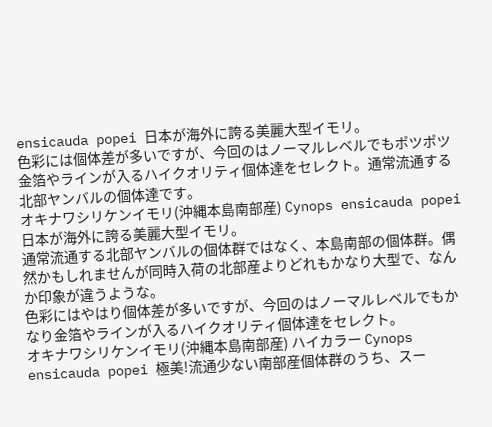ensicauda popei 日本が海外に誇る美麗大型イモリ。
色彩には個体差が多いですが、今回のはノーマルレベルでもポツポツ金箔やラインが入るハイクオリティ個体達をセレクト。通常流通する北部ヤンバルの個体達です。
オキナワシリケンイモリ(沖縄本島南部産) Cynops ensicauda popei 日本が海外に誇る美麗大型イモリ。
通常流通する北部ヤンバルの個体群ではなく、本島南部の個体群。偶然かもしれませんが同時入荷の北部産よりどれもかなり大型で、なんか印象が違うような。
色彩にはやはり個体差が多いですが、今回のはノーマルレベルでもかなり金箔やラインが入るハイクオリティ個体達をセレクト。
オキナワシリケンイモリ(沖縄本島南部産) ハイカラー Cynops ensicauda popei 極美!流通少ない南部産個体群のうち、スー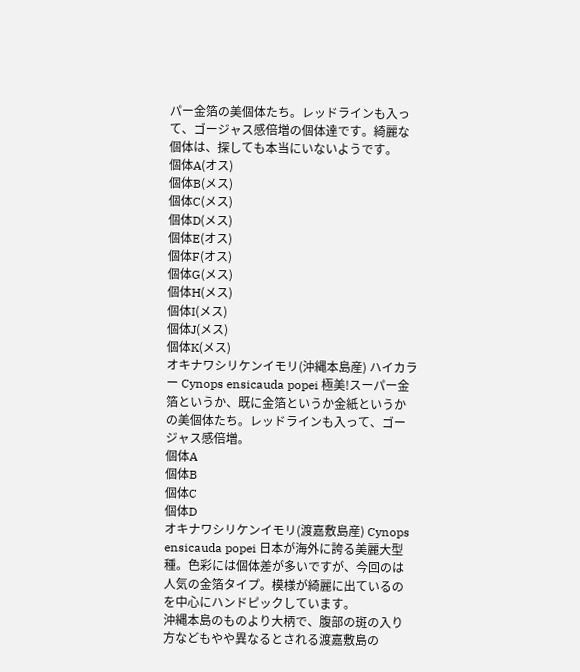パー金箔の美個体たち。レッドラインも入って、ゴージャス感倍増の個体達です。綺麗な個体は、探しても本当にいないようです。
個体A(オス)
個体B(メス)
個体C(メス)
個体D(メス)
個体E(オス)
個体F(オス)
個体G(メス)
個体H(メス)
個体I(メス)
個体J(メス)
個体K(メス)
オキナワシリケンイモリ(沖縄本島産) ハイカラー Cynops ensicauda popei 極美!スーパー金箔というか、既に金箔というか金紙というかの美個体たち。レッドラインも入って、ゴージャス感倍増。
個体A
個体B
個体C
個体D
オキナワシリケンイモリ(渡嘉敷島産) Cynops ensicauda popei 日本が海外に誇る美麗大型種。色彩には個体差が多いですが、今回のは人気の金箔タイプ。模様が綺麗に出ているのを中心にハンドピックしています。
沖縄本島のものより大柄で、腹部の斑の入り方などもやや異なるとされる渡嘉敷島の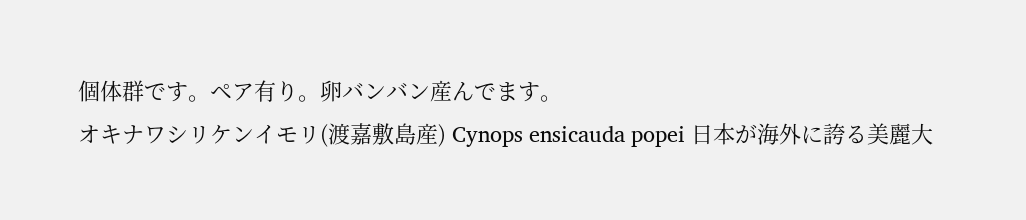個体群です。ペア有り。卵バンバン産んでます。
オキナワシリケンイモリ(渡嘉敷島産) Cynops ensicauda popei 日本が海外に誇る美麗大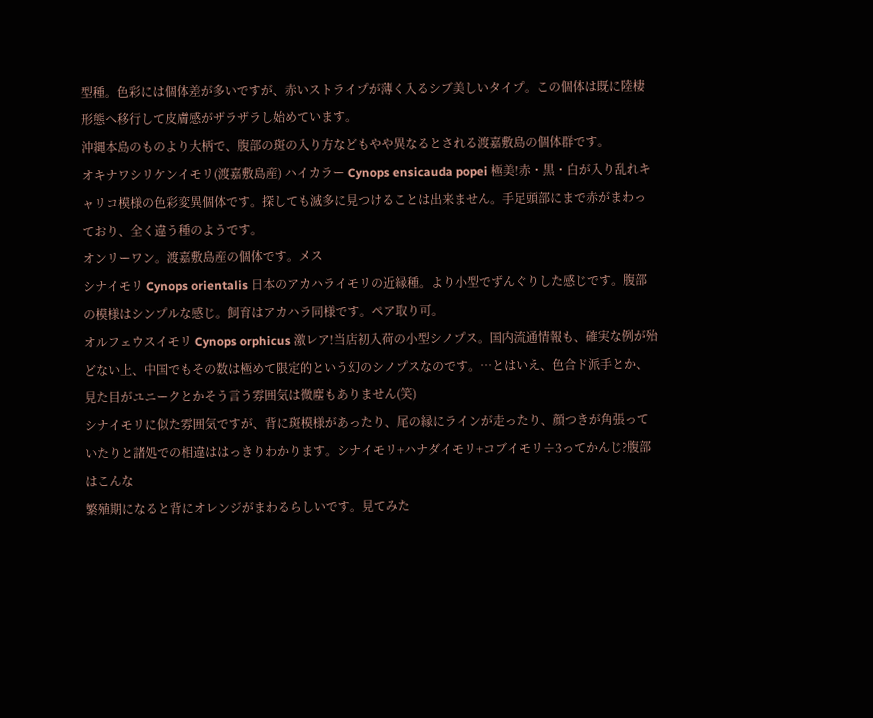型種。色彩には個体差が多いですが、赤いストライプが薄く入るシブ美しいタイプ。この個体は既に陸棲形態へ移行して皮膚感がザラザラし始めています。
沖縄本島のものより大柄で、腹部の斑の入り方などもやや異なるとされる渡嘉敷島の個体群です。
オキナワシリケンイモリ(渡嘉敷島産) ハイカラー Cynops ensicauda popei 極美!赤・黒・白が入り乱れキャリコ模様の色彩変異個体です。探しても滅多に見つけることは出来ません。手足頭部にまで赤がまわっており、全く違う種のようです。
オンリーワン。渡嘉敷島産の個体です。メス
シナイモリ Cynops orientalis 日本のアカハライモリの近縁種。より小型でずんぐりした感じです。腹部の模様はシンプルな感じ。飼育はアカハラ同様です。ペア取り可。
オルフェウスイモリ Cynops orphicus 激レア!当店初入荷の小型シノプス。国内流通情報も、確実な例が殆どない上、中国でもその数は極めて限定的という幻のシノプスなのです。…とはいえ、色合ド派手とか、見た目がユニークとかそう言う雰囲気は微塵もありません(笑)
シナイモリに似た雰囲気ですが、背に斑模様があったり、尾の縁にラインが走ったり、顔つきが角張っていたりと諸処での相違ははっきりわかります。シナイモリ+ハナダイモリ+コブイモリ÷3ってかんじ?腹部はこんな
繁殖期になると背にオレンジがまわるらしいです。見てみた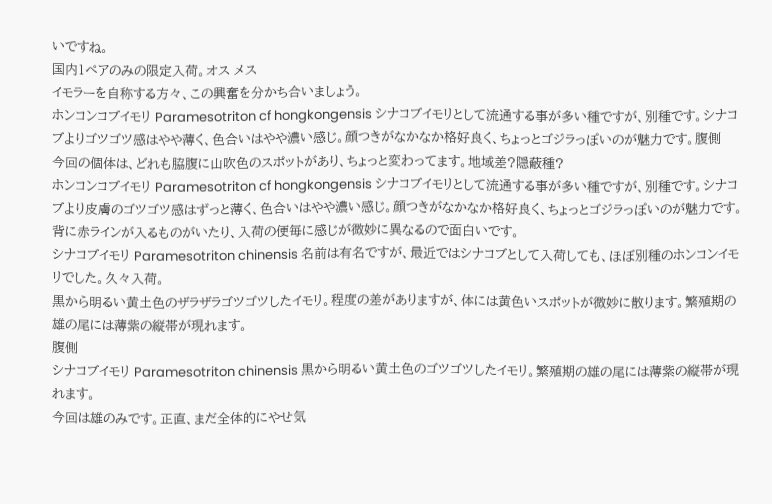いですね。
国内1ペアのみの限定入荷。オス メス
イモラーを自称する方々、この興奮を分かち合いましょう。
ホンコンコブイモリ Paramesotriton cf hongkongensis シナコブイモリとして流通する事が多い種ですが、別種です。シナコブよりゴツゴツ感はやや薄く、色合いはやや濃い感じ。顔つきがなかなか格好良く、ちょっとゴジラっぽいのが魅力です。腹側
今回の個体は、どれも脇腹に山吹色のスポットがあり、ちょっと変わってます。地域差?隠蔽種?
ホンコンコブイモリ Paramesotriton cf hongkongensis シナコブイモリとして流通する事が多い種ですが、別種です。シナコブより皮膚のゴツゴツ感はずっと薄く、色合いはやや濃い感じ。顔つきがなかなか格好良く、ちょっとゴジラっぽいのが魅力です。背に赤ラインが入るものがいたり、入荷の便毎に感じが微妙に異なるので面白いです。
シナコブイモリ Paramesotriton chinensis 名前は有名ですが、最近ではシナコブとして入荷しても、ほぼ別種のホンコンイモリでした。久々入荷。
黒から明るい黄土色のザラザラゴツゴツしたイモリ。程度の差がありますが、体には黄色いスポットが微妙に散ります。繁殖期の雄の尾には薄紫の縦帯が現れます。
腹側
シナコブイモリ Paramesotriton chinensis 黒から明るい黄土色のゴツゴツしたイモリ。繁殖期の雄の尾には薄紫の縦帯が現れます。
今回は雄のみです。正直、まだ全体的にやせ気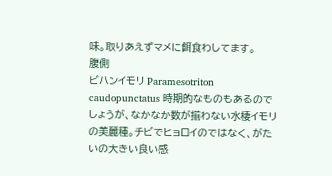味。取りあえずマメに餌食わしてます。
腹側
ビハンイモリ Paramesotriton caudopunctatus 時期的なものもあるのでしょうが、なかなか数が揃わない水棲イモリの美麗種。チビでヒョロイのではなく、がたいの大きい良い感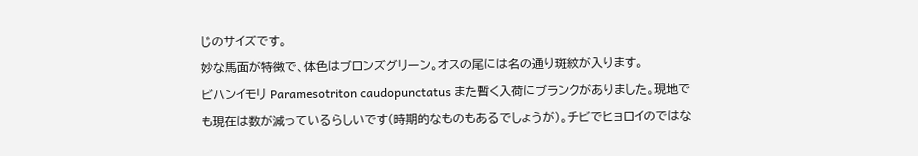じのサイズです。
妙な馬面が特徴で、体色はブロンズグリーン。オスの尾には名の通り斑紋が入ります。
ビハンイモリ Paramesotriton caudopunctatus また暫く入荷にブランクがありました。現地でも現在は数が減っているらしいです(時期的なものもあるでしょうが)。チビでヒョロイのではな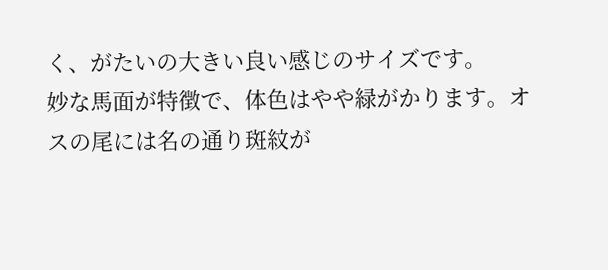く、がたいの大きい良い感じのサイズです。
妙な馬面が特徴で、体色はやや緑がかります。オスの尾には名の通り斑紋が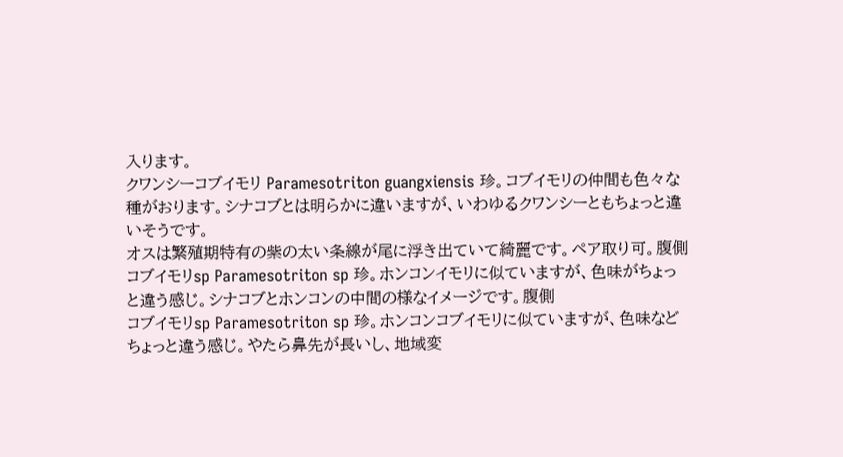入ります。
クワンシーコブイモリ Paramesotriton guangxiensis 珍。コブイモリの仲間も色々な種がおります。シナコブとは明らかに違いますが、いわゆるクワンシーともちょっと違いそうです。
オスは繁殖期特有の紫の太い条線が尾に浮き出ていて綺麗です。ペア取り可。腹側
コブイモリsp Paramesotriton sp 珍。ホンコンイモリに似ていますが、色味がちょっと違う感じ。シナコブとホンコンの中間の様なイメージです。腹側
コブイモリsp Paramesotriton sp 珍。ホンコンコブイモリに似ていますが、色味などちょっと違う感じ。やたら鼻先が長いし、地域変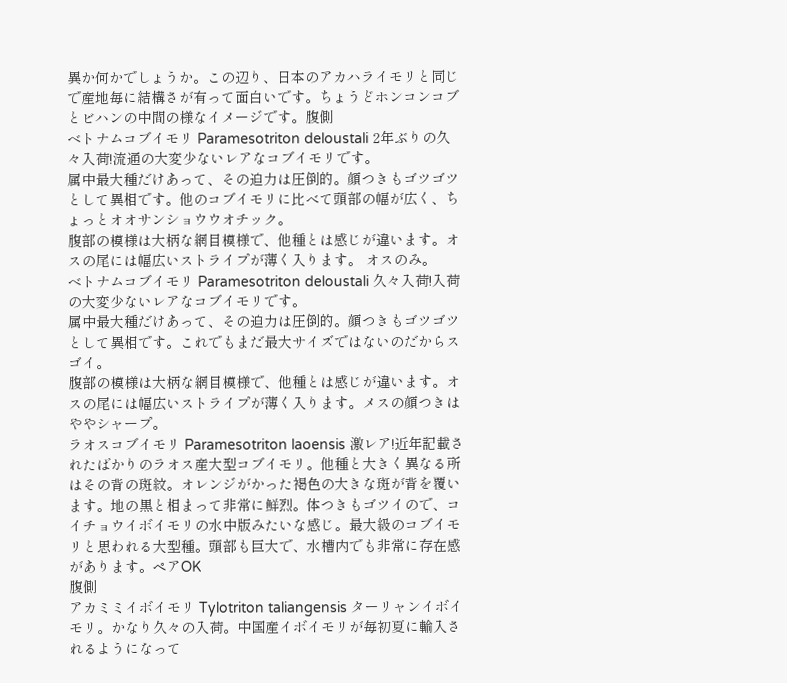異か何かでしょうか。この辺り、日本のアカハライモリと同じで産地毎に結構さが有って面白いです。ちょうどホンコンコブとビハンの中間の様なイメージです。腹側
ベトナムコブイモリ Paramesotriton deloustali 2年ぶりの久々入荷!流通の大変少ないレアなコブイモリです。
属中最大種だけあって、その迫力は圧倒的。顔つきもゴツゴツとして異相です。他のコブイモリに比べて頭部の幅が広く、ちょっとオオサンショウウオチック。
腹部の模様は大柄な網目模様で、他種とは感じが違います。オスの尾には幅広いストライプが薄く入ります。 オスのみ。
ベトナムコブイモリ Paramesotriton deloustali 久々入荷!入荷の大変少ないレアなコブイモリです。
属中最大種だけあって、その迫力は圧倒的。顔つきもゴツゴツとして異相です。これでもまだ最大サイズではないのだからスゴイ。
腹部の模様は大柄な網目模様で、他種とは感じが違います。オスの尾には幅広いストライプが薄く入ります。メスの顔つきはややシャープ。
ラオスコブイモリ Paramesotriton laoensis 激レア!近年記載されたばかりのラオス産大型コブイモリ。他種と大きく異なる所はその背の斑紋。オレンジがかった褐色の大きな斑が背を覆います。地の黒と相まって非常に鮮烈。体つきもゴツイので、コイチョウイボイモリの水中版みたいな感じ。最大級のコブイモリと思われる大型種。頭部も巨大で、水槽内でも非常に存在感があります。ペアOK
腹側
アカミミイボイモリ Tylotriton taliangensis ターリャンイボイモリ。かなり久々の入荷。中国産イボイモリが毎初夏に輸入されるようになって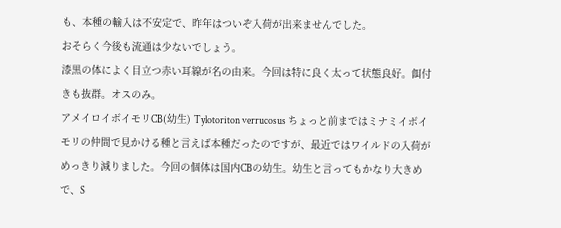も、本種の輸入は不安定で、昨年はついぞ入荷が出来ませんでした。
おそらく今後も流通は少ないでしょう。
漆黒の体によく目立つ赤い耳線が名の由来。今回は特に良く太って状態良好。餌付きも抜群。オスのみ。
アメイロイボイモリCB(幼生) Tylotoriton verrucosus ちょっと前まではミナミイボイモリの仲間で見かける種と言えば本種だったのですが、最近ではワイルドの入荷がめっきり減りました。今回の個体は国内CBの幼生。幼生と言ってもかなり大きめで、S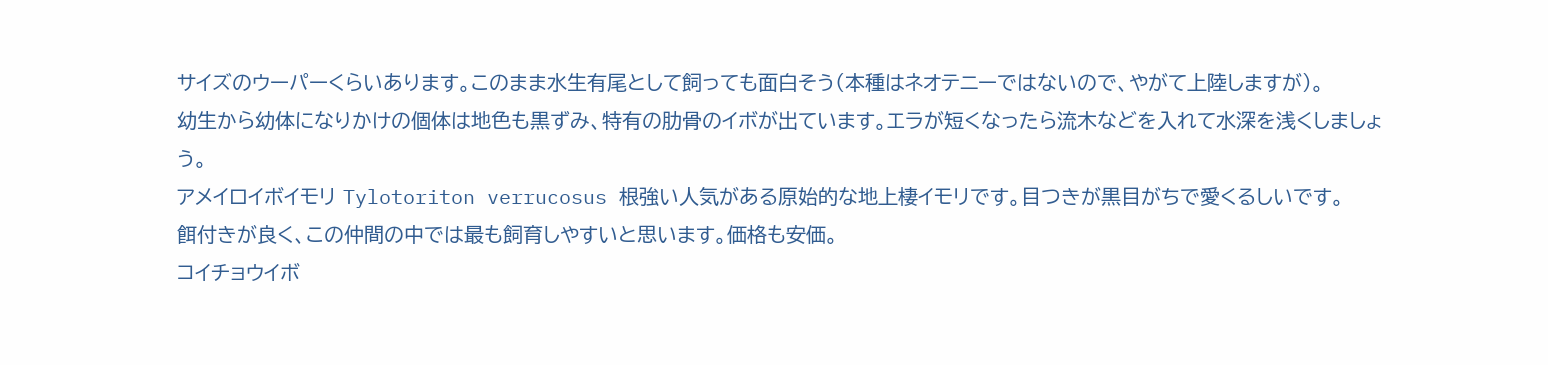サイズのウーパーくらいあります。このまま水生有尾として飼っても面白そう(本種はネオテニーではないので、やがて上陸しますが)。
幼生から幼体になりかけの個体は地色も黒ずみ、特有の肋骨のイボが出ています。エラが短くなったら流木などを入れて水深を浅くしましょう。
アメイロイボイモリ Tylotoriton verrucosus 根強い人気がある原始的な地上棲イモリです。目つきが黒目がちで愛くるしいです。
餌付きが良く、この仲間の中では最も飼育しやすいと思います。価格も安価。
コイチョウイボ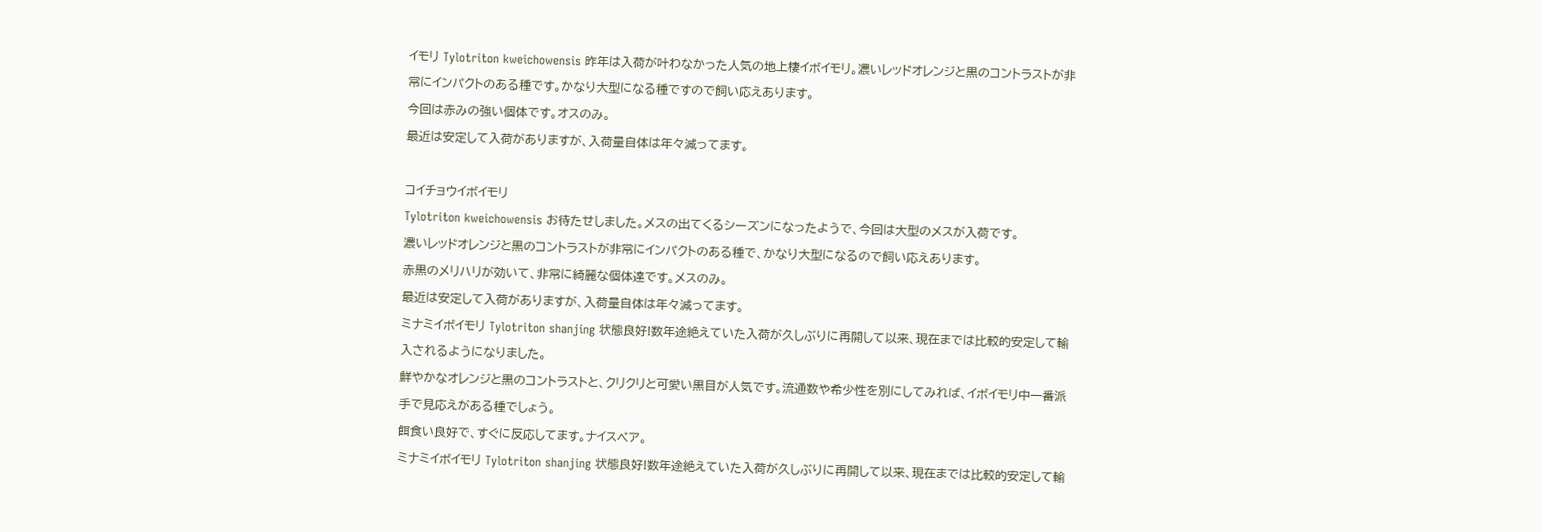イモリ Tylotriton kweichowensis 昨年は入荷が叶わなかった人気の地上棲イボイモリ。濃いレッドオレンジと黒のコントラストが非常にインパクトのある種です。かなり大型になる種ですので飼い応えあります。
今回は赤みの強い個体です。オスのみ。
最近は安定して入荷がありますが、入荷量自体は年々減ってます。

コイチョウイボイモリ
Tylotriton kweichowensis お待たせしました。メスの出てくるシーズンになったようで、今回は大型のメスが入荷です。
濃いレッドオレンジと黒のコントラストが非常にインパクトのある種で、かなり大型になるので飼い応えあります。
赤黒のメリハリが効いて、非常に綺麗な個体達です。メスのみ。
最近は安定して入荷がありますが、入荷量自体は年々減ってます。
ミナミイボイモリ Tylotriton shanjing 状態良好!数年途絶えていた入荷が久しぶりに再開して以来、現在までは比較的安定して輸入されるようになりました。
鮮やかなオレンジと黒のコントラストと、クリクリと可愛い黒目が人気です。流通数や希少性を別にしてみれば、イボイモリ中一番派手で見応えがある種でしょう。
餌食い良好で、すぐに反応してます。ナイスペア。
ミナミイボイモリ Tylotriton shanjing 状態良好!数年途絶えていた入荷が久しぶりに再開して以来、現在までは比較的安定して輸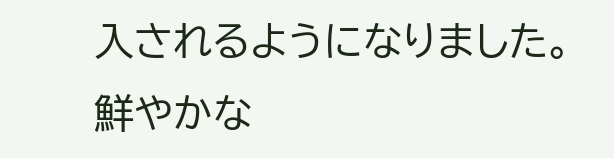入されるようになりました。
鮮やかな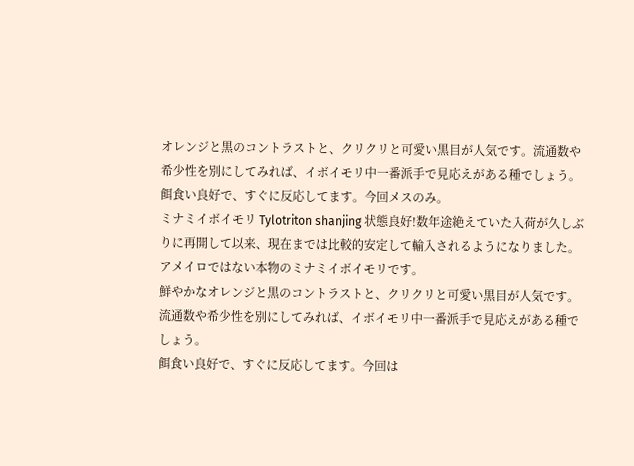オレンジと黒のコントラストと、クリクリと可愛い黒目が人気です。流通数や希少性を別にしてみれば、イボイモリ中一番派手で見応えがある種でしょう。
餌食い良好で、すぐに反応してます。今回メスのみ。
ミナミイボイモリ Tylotriton shanjing 状態良好!数年途絶えていた入荷が久しぶりに再開して以来、現在までは比較的安定して輸入されるようになりました。アメイロではない本物のミナミイボイモリです。
鮮やかなオレンジと黒のコントラストと、クリクリと可愛い黒目が人気です。流通数や希少性を別にしてみれば、イボイモリ中一番派手で見応えがある種でしょう。
餌食い良好で、すぐに反応してます。今回は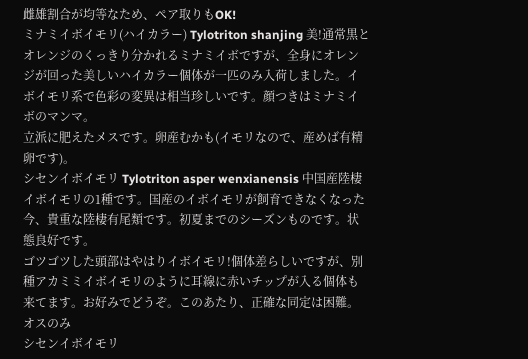雌雄割合が均等なため、ペア取りもOK!
ミナミイボイモリ(ハイカラー) Tylotriton shanjing 美!通常黒とオレンジのくっきり分かれるミナミイボですが、全身にオレンジが回った美しいハイカラー個体が一匹のみ入荷しました。イボイモリ系で色彩の変異は相当珍しいです。顔つきはミナミイボのマンマ。
立派に肥えたメスです。卵産むかも(イモリなので、産めば有精卵です)。
シセンイボイモリ Tylotriton asper wenxianensis 中国産陸棲イボイモリの1種です。国産のイボイモリが飼育できなくなった今、貴重な陸棲有尾類です。初夏までのシーズンものです。状態良好です。
ゴツゴツした頭部はやはりイボイモリ!個体差らしいですが、別種アカミミイボイモリのように耳線に赤いチップが入る個体も来てます。お好みでどうぞ。このあたり、正確な同定は困難。オスのみ
シセンイボイモリ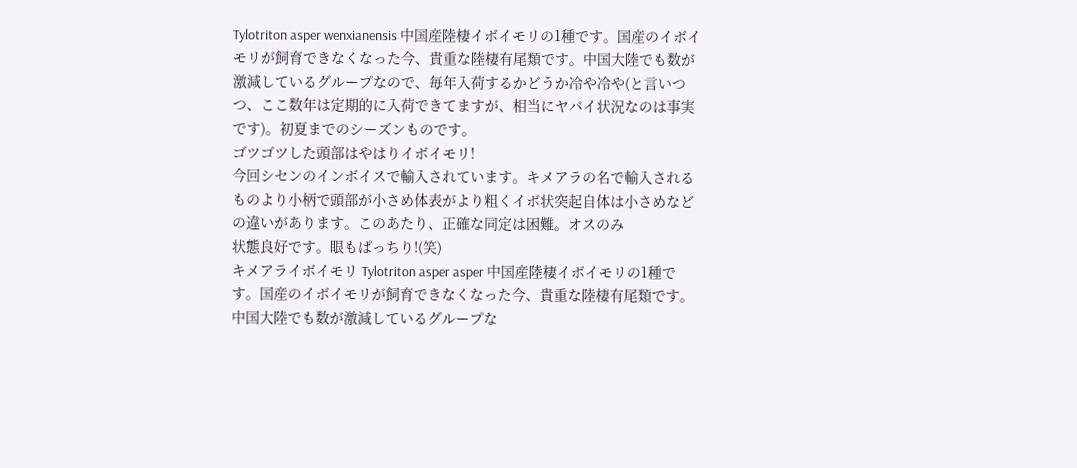Tylotriton asper wenxianensis 中国産陸棲イボイモリの1種です。国産のイボイモリが飼育できなくなった今、貴重な陸棲有尾類です。中国大陸でも数が激減しているグループなので、毎年入荷するかどうか冷や冷や(と言いつつ、ここ数年は定期的に入荷できてますが、相当にヤバイ状況なのは事実です)。初夏までのシーズンものです。
ゴツゴツした頭部はやはりイボイモリ!
今回シセンのインボイスで輸入されています。キメアラの名で輸入されるものより小柄で頭部が小さめ体表がより粗くイボ状突起自体は小さめなどの違いがあります。このあたり、正確な同定は困難。オスのみ
状態良好です。眼もぱっちり!(笑)
キメアライボイモリ Tylotriton asper asper 中国産陸棲イボイモリの1種です。国産のイボイモリが飼育できなくなった今、貴重な陸棲有尾類です。中国大陸でも数が激減しているグループな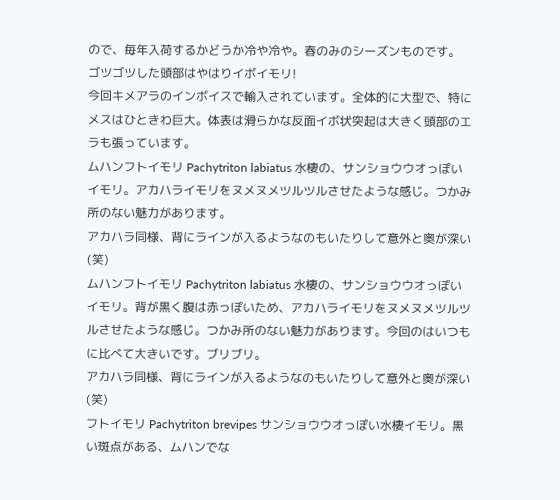ので、毎年入荷するかどうか冷や冷や。春のみのシーズンものです。
ゴツゴツした頭部はやはりイボイモリ!
今回キメアラのインボイスで輸入されています。全体的に大型で、特にメスはひときわ巨大。体表は滑らかな反面イボ状突起は大きく頭部のエラも張っています。
ムハンフトイモリ Pachytriton labiatus 水棲の、サンショウウオっぽいイモリ。アカハライモリをヌメヌメツルツルさせたような感じ。つかみ所のない魅力があります。
アカハラ同様、背にラインが入るようなのもいたりして意外と奥が深い(笑)
ムハンフトイモリ Pachytriton labiatus 水棲の、サンショウウオっぽいイモリ。背が黒く腹は赤っぽいため、アカハライモリをヌメヌメツルツルさせたような感じ。つかみ所のない魅力があります。今回のはいつもに比べて大きいです。ブリブリ。
アカハラ同様、背にラインが入るようなのもいたりして意外と奥が深い(笑)
フトイモリ Pachytriton brevipes サンショウウオっぽい水棲イモリ。黒い斑点がある、ムハンでな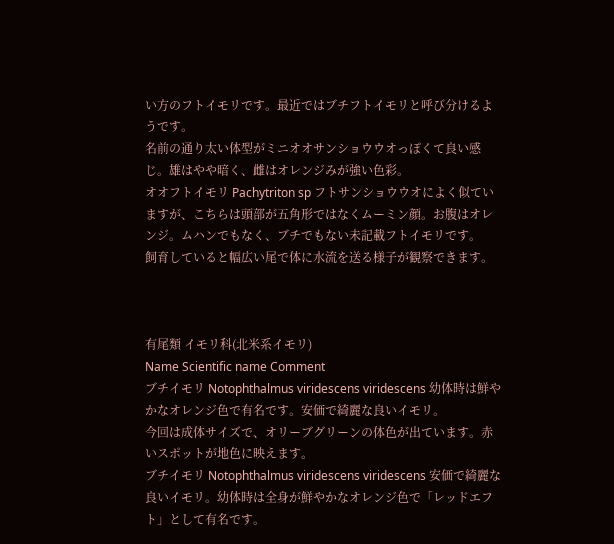い方のフトイモリです。最近ではブチフトイモリと呼び分けるようです。
名前の通り太い体型がミニオオサンショウウオっぽくて良い感じ。雄はやや暗く、雌はオレンジみが強い色彩。
オオフトイモリ Pachytriton sp フトサンショウウオによく似ていますが、こちらは頭部が五角形ではなくムーミン顔。お腹はオレンジ。ムハンでもなく、ブチでもない未記載フトイモリです。
飼育していると幅広い尾で体に水流を送る様子が観察できます。



有尾類 イモリ科(北米系イモリ)
Name Scientific name Comment
ブチイモリ Notophthalmus viridescens viridescens 幼体時は鮮やかなオレンジ色で有名です。安価で綺麗な良いイモリ。
今回は成体サイズで、オリーブグリーンの体色が出ています。赤いスポットが地色に映えます。
ブチイモリ Notophthalmus viridescens viridescens 安価で綺麗な良いイモリ。幼体時は全身が鮮やかなオレンジ色で「レッドエフト」として有名です。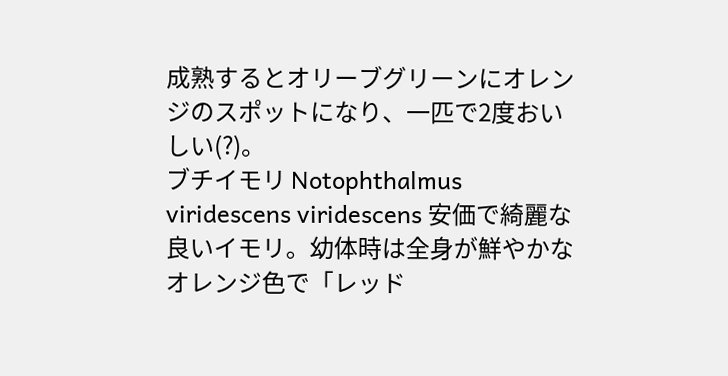成熟するとオリーブグリーンにオレンジのスポットになり、一匹で2度おいしい(?)。
ブチイモリ Notophthalmus viridescens viridescens 安価で綺麗な良いイモリ。幼体時は全身が鮮やかなオレンジ色で「レッド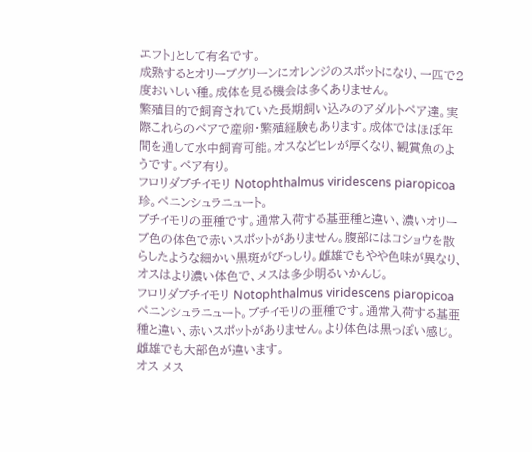エフト」として有名です。
成熟するとオリーブグリーンにオレンジのスポットになり、一匹で2度おいしい種。成体を見る機会は多くありません。
繁殖目的で飼育されていた長期飼い込みのアダルトペア達。実際これらのペアで産卵・繁殖経験もあります。成体ではほぼ年間を通して水中飼育可能。オスなどヒレが厚くなり、観賞魚のようです。ペア有り。
フロリダブチイモリ Notophthalmus viridescens piaropicoa 珍。ペニンシュラニュート。
ブチイモリの亜種です。通常入荷する基亜種と違い、濃いオリーブ色の体色で赤いスポットがありません。腹部にはコショウを散らしたような細かい黒斑がびっしり。雌雄でもやや色味が異なり、オスはより濃い体色で、メスは多少明るいかんじ。
フロリダブチイモリ Notophthalmus viridescens piaropicoa ペニンシュラニュート。ブチイモリの亜種です。通常入荷する基亜種と違い、赤いスポットがありません。より体色は黒っぽい感じ。雌雄でも大部色が違います。
オス メス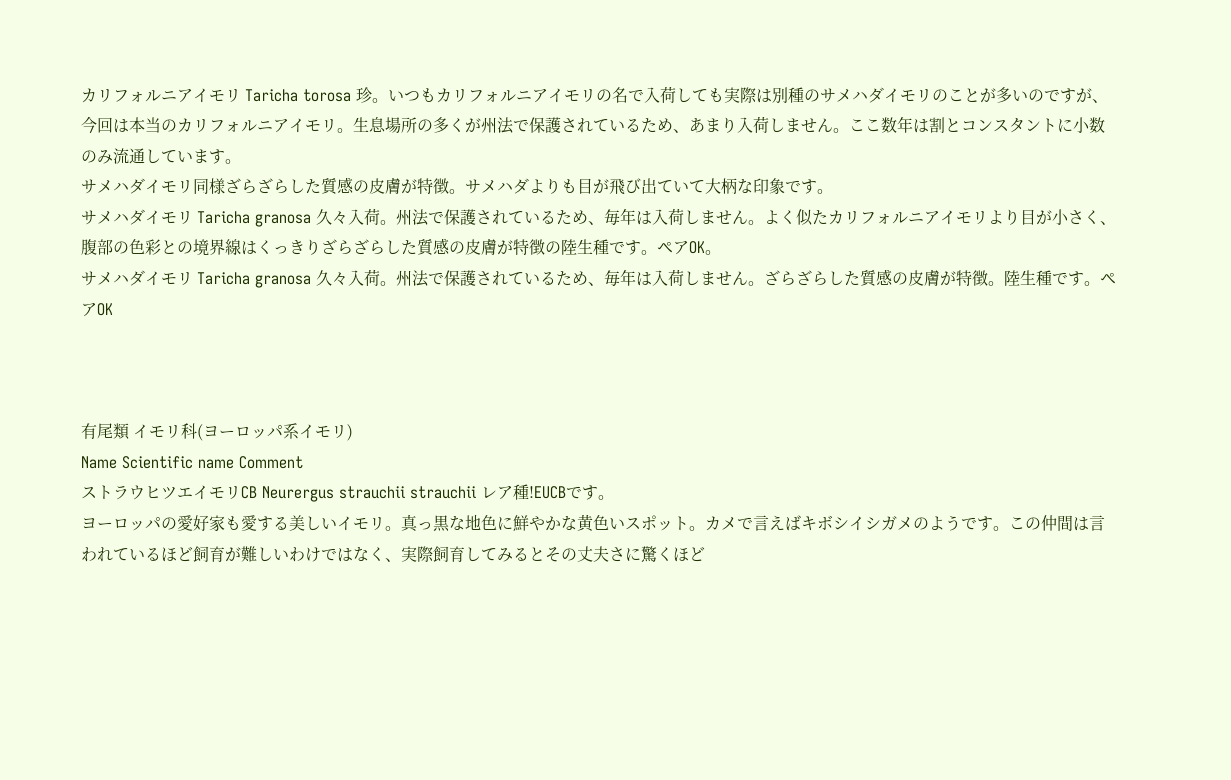カリフォルニアイモリ Taricha torosa 珍。いつもカリフォルニアイモリの名で入荷しても実際は別種のサメハダイモリのことが多いのですが、今回は本当のカリフォルニアイモリ。生息場所の多くが州法で保護されているため、あまり入荷しません。ここ数年は割とコンスタントに小数のみ流通しています。
サメハダイモリ同様ざらざらした質感の皮膚が特徴。サメハダよりも目が飛び出ていて大柄な印象です。
サメハダイモリ Taricha granosa 久々入荷。州法で保護されているため、毎年は入荷しません。よく似たカリフォルニアイモリより目が小さく、腹部の色彩との境界線はくっきりざらざらした質感の皮膚が特徴の陸生種です。ペアOK。
サメハダイモリ Taricha granosa 久々入荷。州法で保護されているため、毎年は入荷しません。ざらざらした質感の皮膚が特徴。陸生種です。ペアOK



有尾類 イモリ科(ヨーロッパ系イモリ)
Name Scientific name Comment
ストラウヒツエイモリCB Neurergus strauchii strauchii レア種!EUCBです。
ヨーロッパの愛好家も愛する美しいイモリ。真っ黒な地色に鮮やかな黄色いスポット。カメで言えばキボシイシガメのようです。この仲間は言われているほど飼育が難しいわけではなく、実際飼育してみるとその丈夫さに驚くほど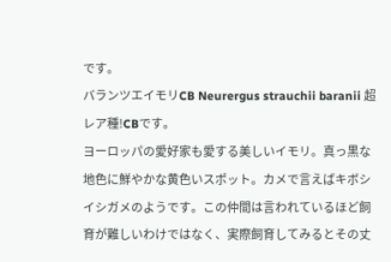です。
バランツエイモリCB Neurergus strauchii baranii 超レア種!CBです。
ヨーロッパの愛好家も愛する美しいイモリ。真っ黒な地色に鮮やかな黄色いスポット。カメで言えばキボシイシガメのようです。この仲間は言われているほど飼育が難しいわけではなく、実際飼育してみるとその丈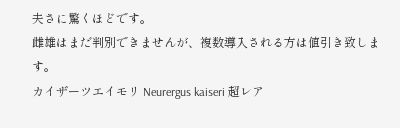夫さに驚くほどです。
雌雄はまだ判別できませんが、複数導入される方は値引き致します。
カイザーツエイモリ Neurergus kaiseri 超レア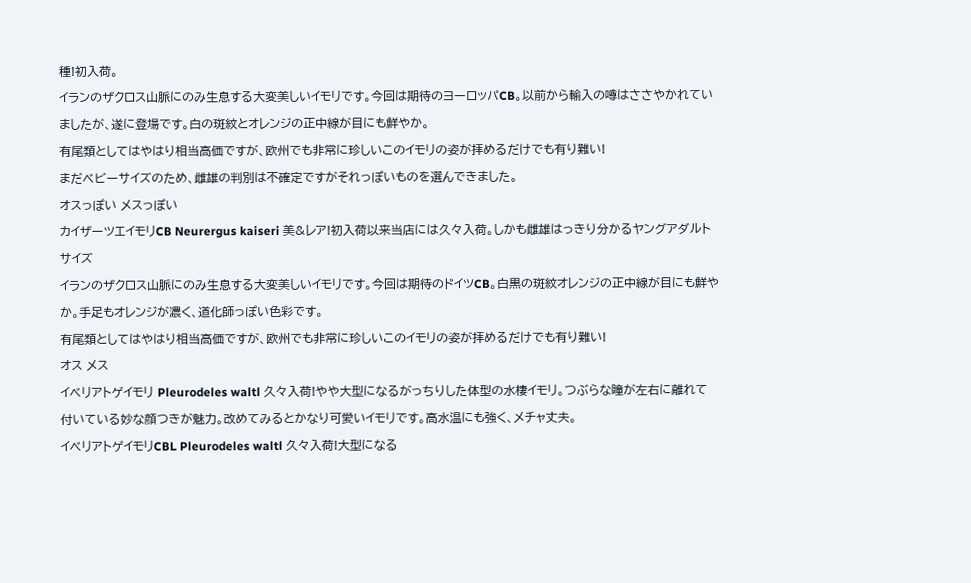種!初入荷。
イランのザクロス山脈にのみ生息する大変美しいイモリです。今回は期待のヨーロッパCB。以前から輸入の噂はささやかれていましたが、遂に登場です。白の斑紋とオレンジの正中線が目にも鮮やか。
有尾類としてはやはり相当高価ですが、欧州でも非常に珍しいこのイモリの姿が拝めるだけでも有り難い!
まだベビーサイズのため、雌雄の判別は不確定ですがそれっぽいものを選んできました。
オスっぽい メスっぽい
カイザーツエイモリCB Neurergus kaiseri 美&レア!初入荷以来当店には久々入荷。しかも雌雄はっきり分かるヤングアダルトサイズ
イランのザクロス山脈にのみ生息する大変美しいイモリです。今回は期待のドイツCB。白黒の斑紋オレンジの正中線が目にも鮮やか。手足もオレンジが濃く、道化師っぽい色彩です。
有尾類としてはやはり相当高価ですが、欧州でも非常に珍しいこのイモリの姿が拝めるだけでも有り難い!
オス メス
イベリアトゲイモリ Pleurodeles waltl 久々入荷!やや大型になるがっちりした体型の水棲イモリ。つぶらな瞳が左右に離れて付いている妙な顔つきが魅力。改めてみるとかなり可愛いイモリです。高水温にも強く、メチャ丈夫。
イベリアトゲイモリCBL Pleurodeles waltl 久々入荷!大型になる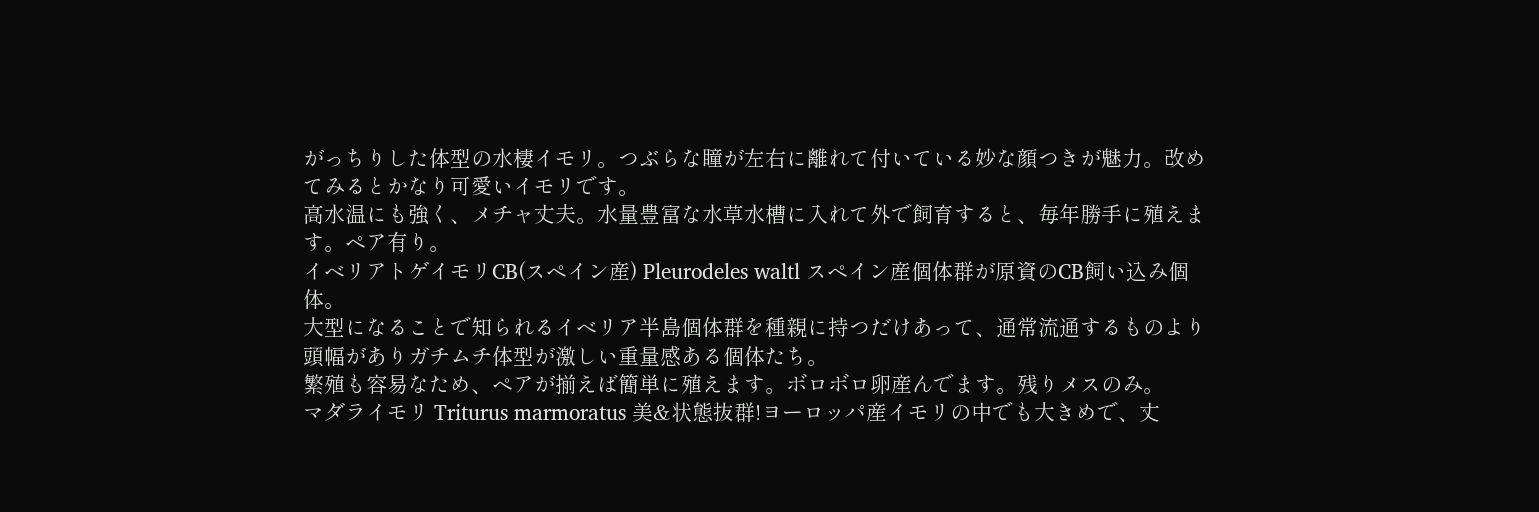がっちりした体型の水棲イモリ。つぶらな瞳が左右に離れて付いている妙な顔つきが魅力。改めてみるとかなり可愛いイモリです。
高水温にも強く、メチャ丈夫。水量豊富な水草水槽に入れて外で飼育すると、毎年勝手に殖えます。ペア有り。
イベリアトゲイモリCB(スペイン産) Pleurodeles waltl スペイン産個体群が原資のCB飼い込み個体。
大型になることで知られるイベリア半島個体群を種親に持つだけあって、通常流通するものより頭幅がありガチムチ体型が激しい重量感ある個体たち。
繁殖も容易なため、ペアが揃えば簡単に殖えます。ボロボロ卵産んでます。残りメスのみ。
マダライモリ Triturus marmoratus 美&状態抜群!ヨーロッパ産イモリの中でも大きめで、丈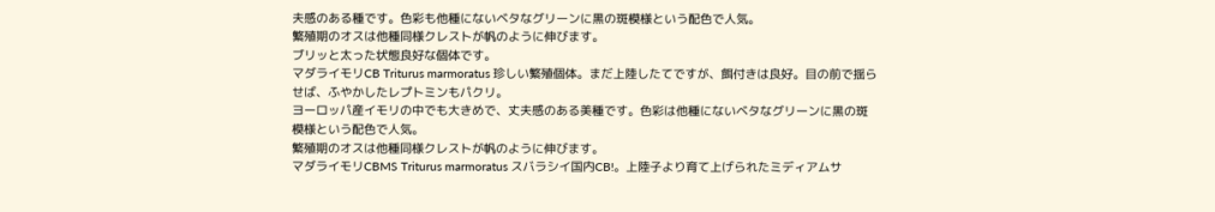夫感のある種です。色彩も他種にないベタなグリーンに黒の斑模様という配色で人気。
繁殖期のオスは他種同様クレストが帆のように伸びます。
ブリッと太った状態良好な個体です。
マダライモリCB Triturus marmoratus 珍しい繁殖個体。まだ上陸したてですが、餌付きは良好。目の前で揺らせば、ふやかしたレプトミンもパクリ。
ヨーロッパ産イモリの中でも大きめで、丈夫感のある美種です。色彩は他種にないベタなグリーンに黒の斑模様という配色で人気。
繁殖期のオスは他種同様クレストが帆のように伸びます。
マダライモリCBMS Triturus marmoratus スバラシイ国内CB!。上陸子より育て上げられたミディアムサ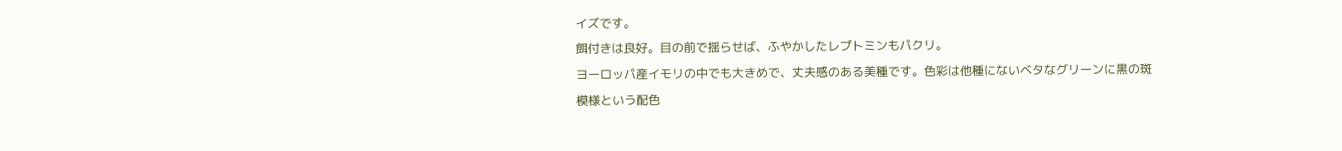イズです。
餌付きは良好。目の前で揺らせば、ふやかしたレプトミンもパクリ。
ヨーロッパ産イモリの中でも大きめで、丈夫感のある美種です。色彩は他種にないベタなグリーンに黒の斑模様という配色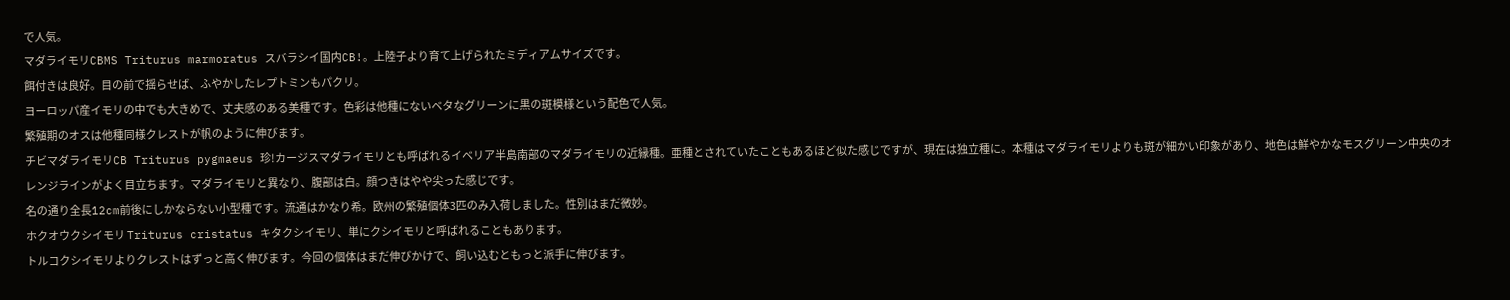で人気。
マダライモリCBMS Triturus marmoratus スバラシイ国内CB!。上陸子より育て上げられたミディアムサイズです。
餌付きは良好。目の前で揺らせば、ふやかしたレプトミンもパクリ。
ヨーロッパ産イモリの中でも大きめで、丈夫感のある美種です。色彩は他種にないベタなグリーンに黒の斑模様という配色で人気。
繁殖期のオスは他種同様クレストが帆のように伸びます。
チビマダライモリCB Triturus pygmaeus 珍!カージスマダライモリとも呼ばれるイベリア半島南部のマダライモリの近縁種。亜種とされていたこともあるほど似た感じですが、現在は独立種に。本種はマダライモリよりも斑が細かい印象があり、地色は鮮やかなモスグリーン中央のオレンジラインがよく目立ちます。マダライモリと異なり、腹部は白。顔つきはやや尖った感じです。
名の通り全長12cm前後にしかならない小型種です。流通はかなり希。欧州の繁殖個体3匹のみ入荷しました。性別はまだ微妙。
ホクオウクシイモリ Triturus cristatus キタクシイモリ、単にクシイモリと呼ばれることもあります。
トルコクシイモリよりクレストはずっと高く伸びます。今回の個体はまだ伸びかけで、飼い込むともっと派手に伸びます。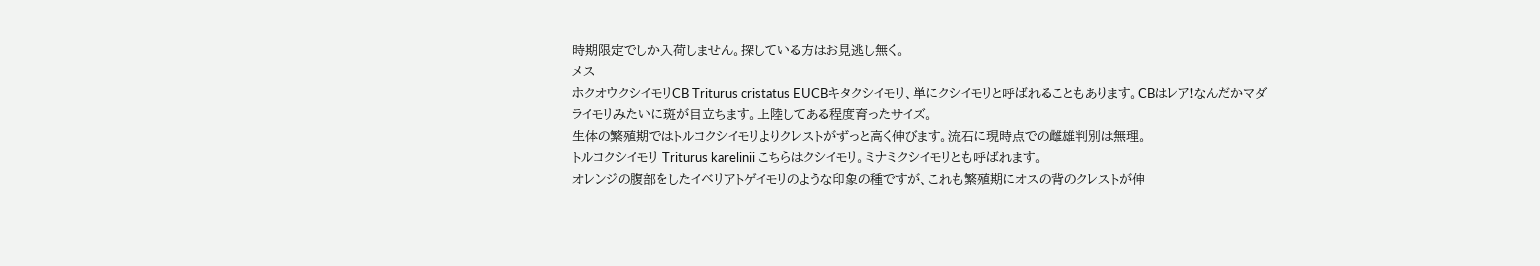時期限定でしか入荷しません。探している方はお見逃し無く。
メス
ホクオウクシイモリCB Triturus cristatus EUCBキタクシイモリ、単にクシイモリと呼ばれることもあります。CBはレア!なんだかマダライモリみたいに斑が目立ちます。上陸してある程度育ったサイズ。
生体の繁殖期ではトルコクシイモリよりクレストがずっと高く伸びます。流石に現時点での雌雄判別は無理。
トルコクシイモリ Triturus karelinii こちらはクシイモリ。ミナミクシイモリとも呼ばれます。
オレンジの腹部をしたイベリアトゲイモリのような印象の種ですが、これも繁殖期にオスの背のクレストが伸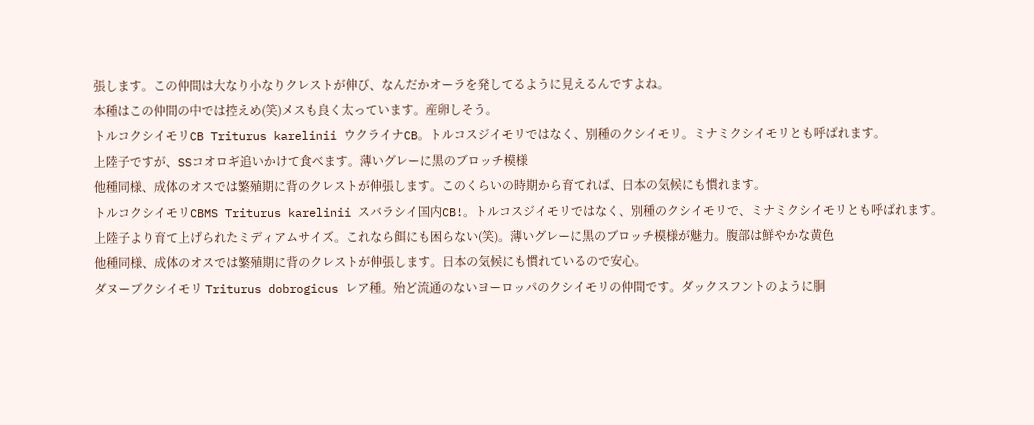張します。この仲間は大なり小なりクレストが伸び、なんだかオーラを発してるように見えるんですよね。
本種はこの仲間の中では控えめ(笑)メスも良く太っています。産卵しそう。
トルコクシイモリCB Triturus karelinii ウクライナCB。トルコスジイモリではなく、別種のクシイモリ。ミナミクシイモリとも呼ばれます。
上陸子ですが、SSコオロギ追いかけて食べます。薄いグレーに黒のブロッチ模様
他種同様、成体のオスでは繁殖期に背のクレストが伸張します。このくらいの時期から育てれば、日本の気候にも慣れます。
トルコクシイモリCBMS Triturus karelinii スバラシイ国内CB!。トルコスジイモリではなく、別種のクシイモリで、ミナミクシイモリとも呼ばれます。
上陸子より育て上げられたミディアムサイズ。これなら餌にも困らない(笑)。薄いグレーに黒のブロッチ模様が魅力。腹部は鮮やかな黄色
他種同様、成体のオスでは繁殖期に背のクレストが伸張します。日本の気候にも慣れているので安心。
ダヌーブクシイモリ Triturus dobrogicus レア種。殆ど流通のないヨーロッパのクシイモリの仲間です。ダックスフントのように胴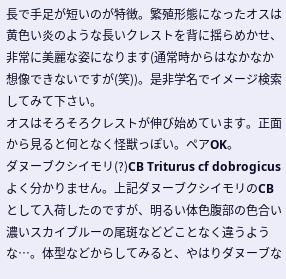長で手足が短いのが特徴。繁殖形態になったオスは黄色い炎のような長いクレストを背に揺らめかせ、非常に美麗な姿になります(通常時からはなかなか想像できないですが(笑))。是非学名でイメージ検索してみて下さい。
オスはそろそろクレストが伸び始めています。正面から見ると何となく怪獣っぽい。ペアOK。
ダヌーブクシイモリ(?)CB Triturus cf dobrogicus よく分かりません。上記ダヌーブクシイモリのCBとして入荷したのですが、明るい体色腹部の色合い濃いスカイブルーの尾斑などどことなく違うような…。体型などからしてみると、やはりダヌーブな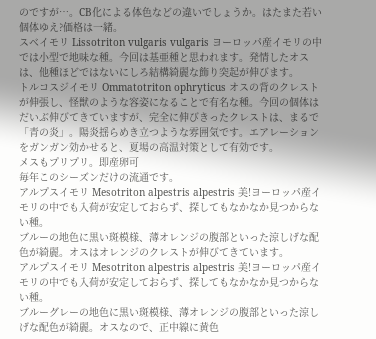のですが…。CB化による体色などの違いでしょうか。はたまた若い個体ゆえ?価格は一緒。
スベイモリ Lissotriton vulgaris vulgaris ヨーロッパ産イモリの中では小型で地味な種。今回は基亜種と思われます。発情したオスは、他種ほどではないにしろ結構綺麗な飾り突起が伸びます。
トルコスジイモリ Ommatotriton ophryticus オスの背のクレストが伸張し、怪獣のような容姿になることで有名な種。今回の個体はだいぶ伸びてきていますが、完全に伸びきったクレストは、まるで「青の炎」。陽炎揺らめき立つような雰囲気です。エアレーションをガンガン効かせると、夏場の高温対策として有効です。
メスもプリプリ。即産卵可
毎年このシーズンだけの流通です。
アルプスイモリ Mesotriton alpestris alpestris 美!ヨーロッパ産イモリの中でも入荷が安定しておらず、探してもなかなか見つからない種。
ブルーの地色に黒い斑模様、薄オレンジの腹部といった涼しげな配色が綺麗。オスはオレンジのクレストが伸びてきています。
アルプスイモリ Mesotriton alpestris alpestris 美!ヨーロッパ産イモリの中でも入荷が安定しておらず、探してもなかなか見つからない種。
ブルーグレーの地色に黒い斑模様、薄オレンジの腹部といった涼しげな配色が綺麗。オスなので、正中線に黄色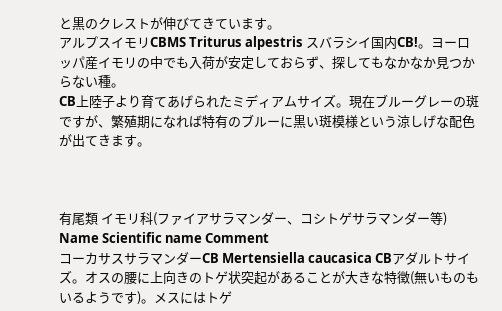と黒のクレストが伸びてきています。
アルプスイモリCBMS Triturus alpestris スバラシイ国内CB!。ヨーロッパ産イモリの中でも入荷が安定しておらず、探してもなかなか見つからない種。
CB上陸子より育てあげられたミディアムサイズ。現在ブルーグレーの斑ですが、繁殖期になれば特有のブルーに黒い斑模様という涼しげな配色が出てきます。



有尾類 イモリ科(ファイアサラマンダー、コシトゲサラマンダー等)
Name Scientific name Comment
コーカサスサラマンダーCB Mertensiella caucasica CBアダルトサイズ。オスの腰に上向きのトゲ状突起があることが大きな特徴(無いものもいるようです)。メスにはトゲ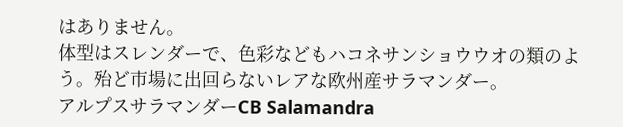はありません。
体型はスレンダーで、色彩などもハコネサンショウウオの類のよう。殆ど市場に出回らないレアな欧州産サラマンダー。
アルプスサラマンダーCB Salamandra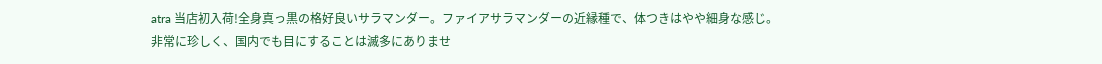atra 当店初入荷!全身真っ黒の格好良いサラマンダー。ファイアサラマンダーの近縁種で、体つきはやや細身な感じ。
非常に珍しく、国内でも目にすることは滅多にありませ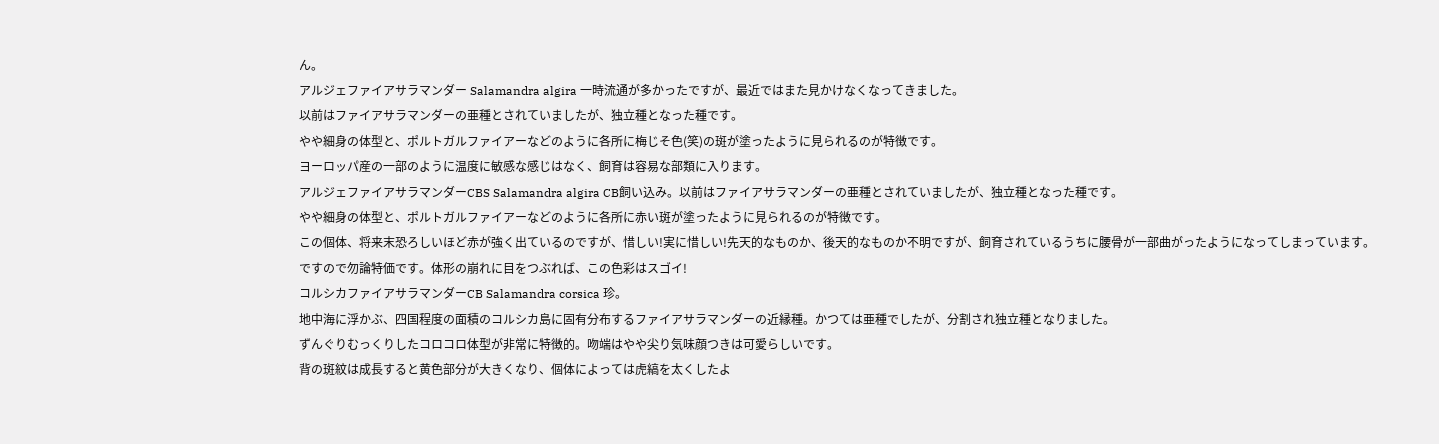ん。
アルジェファイアサラマンダー Salamandra algira 一時流通が多かったですが、最近ではまた見かけなくなってきました。
以前はファイアサラマンダーの亜種とされていましたが、独立種となった種です。
やや細身の体型と、ポルトガルファイアーなどのように各所に梅じそ色(笑)の斑が塗ったように見られるのが特徴です。
ヨーロッパ産の一部のように温度に敏感な感じはなく、飼育は容易な部類に入ります。
アルジェファイアサラマンダーCBS Salamandra algira CB飼い込み。以前はファイアサラマンダーの亜種とされていましたが、独立種となった種です。
やや細身の体型と、ポルトガルファイアーなどのように各所に赤い斑が塗ったように見られるのが特徴です。
この個体、将来末恐ろしいほど赤が強く出ているのですが、惜しい!実に惜しい!先天的なものか、後天的なものか不明ですが、飼育されているうちに腰骨が一部曲がったようになってしまっています。ですので勿論特価です。体形の崩れに目をつぶれば、この色彩はスゴイ!
コルシカファイアサラマンダーCB Salamandra corsica 珍。
地中海に浮かぶ、四国程度の面積のコルシカ島に固有分布するファイアサラマンダーの近縁種。かつては亜種でしたが、分割され独立種となりました。
ずんぐりむっくりしたコロコロ体型が非常に特徴的。吻端はやや尖り気味顔つきは可愛らしいです。
背の斑紋は成長すると黄色部分が大きくなり、個体によっては虎縞を太くしたよ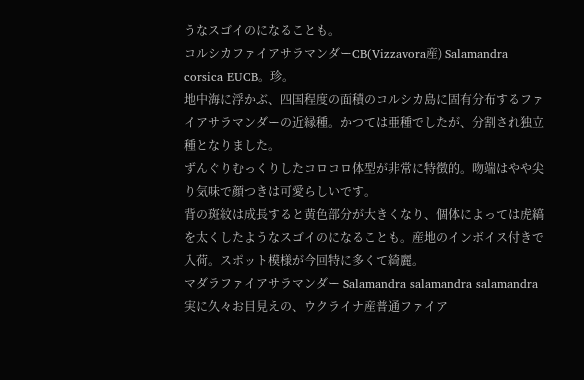うなスゴイのになることも。
コルシカファイアサラマンダーCB(Vizzavora産) Salamandra corsica EUCB。珍。
地中海に浮かぶ、四国程度の面積のコルシカ島に固有分布するファイアサラマンダーの近縁種。かつては亜種でしたが、分割され独立種となりました。
ずんぐりむっくりしたコロコロ体型が非常に特徴的。吻端はやや尖り気味で顔つきは可愛らしいです。
背の斑紋は成長すると黄色部分が大きくなり、個体によっては虎縞を太くしたようなスゴイのになることも。産地のインボイス付きで入荷。スポット模様が今回特に多くて綺麗。
マダラファイアサラマンダー Salamandra salamandra salamandra 実に久々お目見えの、ウクライナ産普通ファイア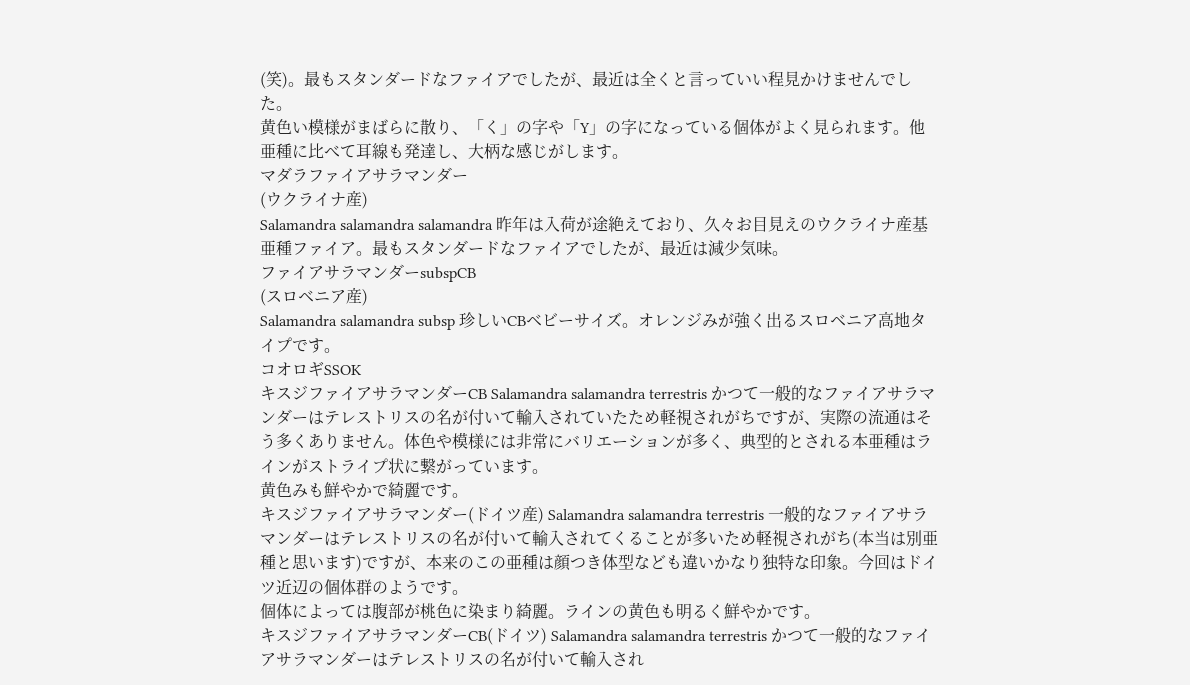(笑)。最もスタンダードなファイアでしたが、最近は全くと言っていい程見かけませんでした。
黄色い模様がまばらに散り、「く」の字や「Y」の字になっている個体がよく見られます。他亜種に比べて耳線も発達し、大柄な感じがします。
マダラファイアサラマンダー
(ウクライナ産)
Salamandra salamandra salamandra 昨年は入荷が途絶えており、久々お目見えのウクライナ産基亜種ファイア。最もスタンダードなファイアでしたが、最近は減少気味。
ファイアサラマンダーsubspCB
(スロベニア産)
Salamandra salamandra subsp 珍しいCBベビーサイズ。オレンジみが強く出るスロベニア高地タイプです。
コオロギSSOK
キスジファイアサラマンダーCB Salamandra salamandra terrestris かつて一般的なファイアサラマンダーはテレストリスの名が付いて輸入されていたため軽視されがちですが、実際の流通はそう多くありません。体色や模様には非常にバリエーションが多く、典型的とされる本亜種はラインがストライプ状に繋がっています。
黄色みも鮮やかで綺麗です。
キスジファイアサラマンダー(ドイツ産) Salamandra salamandra terrestris 一般的なファイアサラマンダーはテレストリスの名が付いて輸入されてくることが多いため軽視されがち(本当は別亜種と思います)ですが、本来のこの亜種は顔つき体型なども違いかなり独特な印象。今回はドイツ近辺の個体群のようです。
個体によっては腹部が桃色に染まり綺麗。ラインの黄色も明るく鮮やかです。
キスジファイアサラマンダーCB(ドイツ) Salamandra salamandra terrestris かつて一般的なファイアサラマンダーはテレストリスの名が付いて輸入され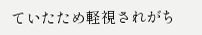ていたため軽視されがち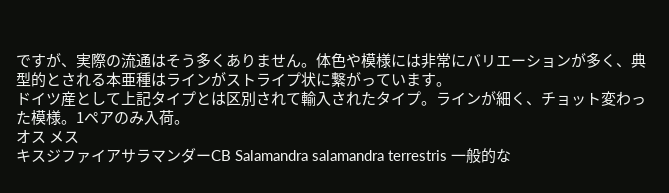ですが、実際の流通はそう多くありません。体色や模様には非常にバリエーションが多く、典型的とされる本亜種はラインがストライプ状に繋がっています。
ドイツ産として上記タイプとは区別されて輸入されたタイプ。ラインが細く、チョット変わった模様。1ペアのみ入荷。
オス メス
キスジファイアサラマンダーCB Salamandra salamandra terrestris 一般的な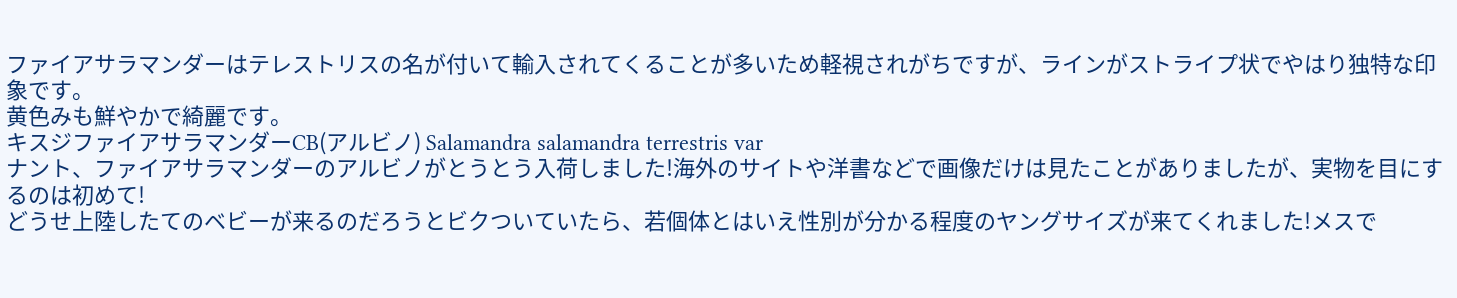ファイアサラマンダーはテレストリスの名が付いて輸入されてくることが多いため軽視されがちですが、ラインがストライプ状でやはり独特な印象です。
黄色みも鮮やかで綺麗です。
キスジファイアサラマンダーCB(アルビノ) Salamandra salamandra terrestris var
ナント、ファイアサラマンダーのアルビノがとうとう入荷しました!海外のサイトや洋書などで画像だけは見たことがありましたが、実物を目にするのは初めて!
どうせ上陸したてのベビーが来るのだろうとビクついていたら、若個体とはいえ性別が分かる程度のヤングサイズが来てくれました!メスで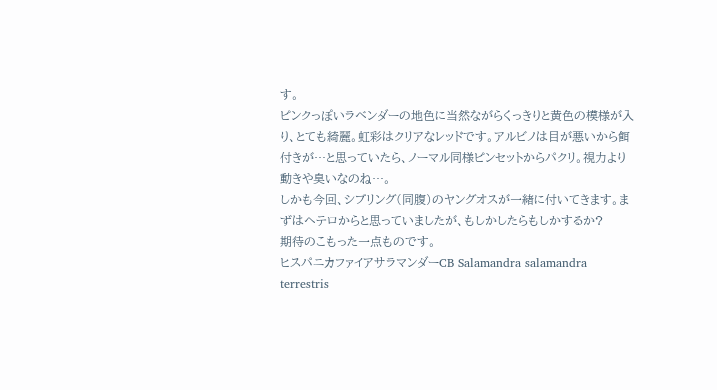す。
ピンクっぽいラベンダーの地色に当然ながらくっきりと黄色の模様が入り、とても綺麗。虹彩はクリアなレッドです。アルビノは目が悪いから餌付きが…と思っていたら、ノーマル同様ピンセットからパクリ。視力より動きや臭いなのね…。
しかも今回、シブリング(同腹)のヤングオスが一緒に付いてきます。まずはヘテロからと思っていましたが、もしかしたらもしかするか?
期待のこもった一点ものです。
ヒスパニカファイアサラマンダーCB Salamandra salamandra terrestris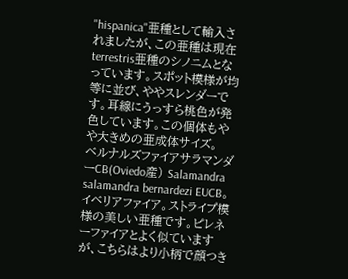"hispanica"亜種として輸入されましたが、この亜種は現在terrestris亜種のシノニムとなっています。スポット模様が均等に並び、ややスレンダーです。耳線にうっすら桃色が発色しています。この個体もやや大きめの亜成体サイズ。
ベルナルズファイアサラマンダーCB(Oviedo産) Salamandra salamandra bernardezi EUCB。イベリアファイア。ストライプ模様の美しい亜種です。ピレネーファイアとよく似ていますが、こちらはより小柄で顔つき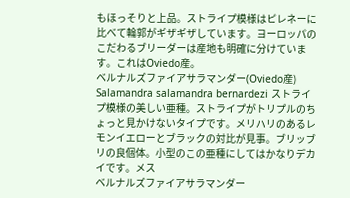もほっそりと上品。ストライプ模様はピレネーに比べて輪郭がギザギザしています。ヨーロッパのこだわるブリーダーは産地も明確に分けています。これはOviedo産。
ベルナルズファイアサラマンダー(Oviedo産) Salamandra salamandra bernardezi ストライプ模様の美しい亜種。ストライプがトリプルのちょっと見かけないタイプです。メリハリのあるレモンイエローとブラックの対比が見事。ブリッブリの良個体。小型のこの亜種にしてはかなりデカイです。メス
ベルナルズファイアサラマンダー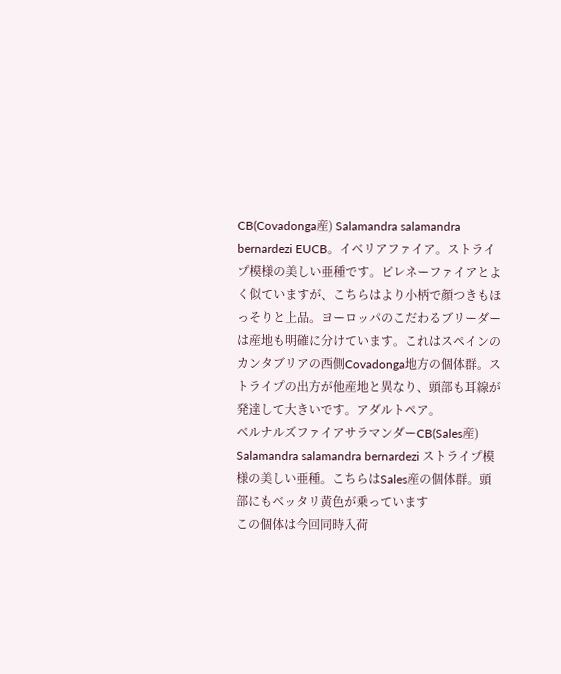CB(Covadonga産) Salamandra salamandra bernardezi EUCB。イベリアファイア。ストライプ模様の美しい亜種です。ピレネーファイアとよく似ていますが、こちらはより小柄で顔つきもほっそりと上品。ヨーロッパのこだわるブリーダーは産地も明確に分けています。これはスペインのカンタブリアの西側Covadonga地方の個体群。ストライプの出方が他産地と異なり、頭部も耳線が発達して大きいです。アダルトペア。
ベルナルズファイアサラマンダーCB(Sales産) Salamandra salamandra bernardezi ストライプ模様の美しい亜種。こちらはSales産の個体群。頭部にもベッタリ黄色が乗っています
この個体は今回同時入荷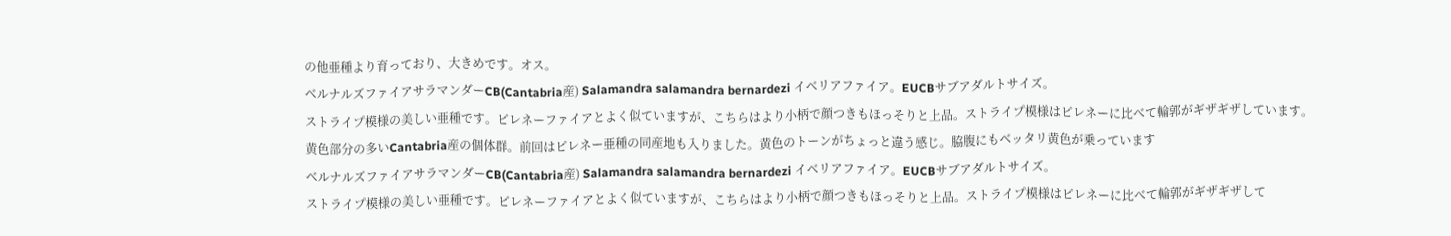の他亜種より育っており、大きめです。オス。
ベルナルズファイアサラマンダーCB(Cantabria産) Salamandra salamandra bernardezi イベリアファイア。EUCBサブアダルトサイズ。
ストライプ模様の美しい亜種です。ピレネーファイアとよく似ていますが、こちらはより小柄で顔つきもほっそりと上品。ストライプ模様はピレネーに比べて輪郭がギザギザしています。
黄色部分の多いCantabria産の個体群。前回はピレネー亜種の同産地も入りました。黄色のトーンがちょっと違う感じ。脇腹にもベッタリ黄色が乗っています
ベルナルズファイアサラマンダーCB(Cantabria産) Salamandra salamandra bernardezi イベリアファイア。EUCBサブアダルトサイズ。
ストライプ模様の美しい亜種です。ピレネーファイアとよく似ていますが、こちらはより小柄で顔つきもほっそりと上品。ストライプ模様はピレネーに比べて輪郭がギザギザして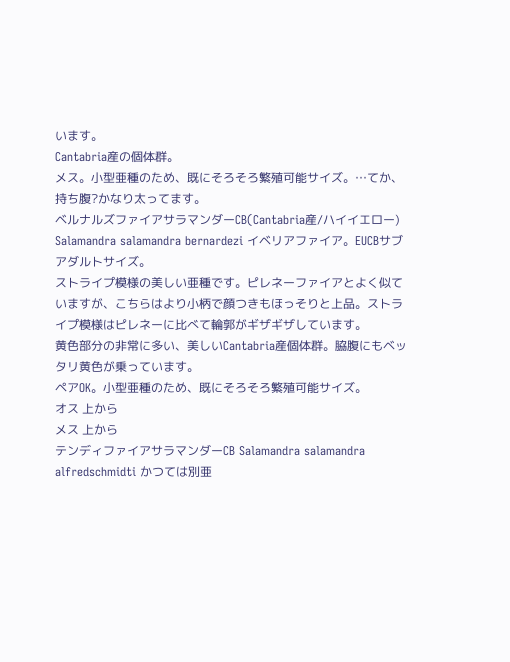います。
Cantabria産の個体群。
メス。小型亜種のため、既にそろそろ繁殖可能サイズ。…てか、持ち腹?かなり太ってます。
ベルナルズファイアサラマンダーCB(Cantabria産/ハイイエロー) Salamandra salamandra bernardezi イベリアファイア。EUCBサブアダルトサイズ。
ストライプ模様の美しい亜種です。ピレネーファイアとよく似ていますが、こちらはより小柄で顔つきもほっそりと上品。ストライプ模様はピレネーに比べて輪郭がギザギザしています。
黄色部分の非常に多い、美しいCantabria産個体群。脇腹にもベッタリ黄色が乗っています。
ペアOK。小型亜種のため、既にそろそろ繁殖可能サイズ。
オス 上から
メス 上から
テンディファイアサラマンダーCB Salamandra salamandra alfredschmidti かつては別亜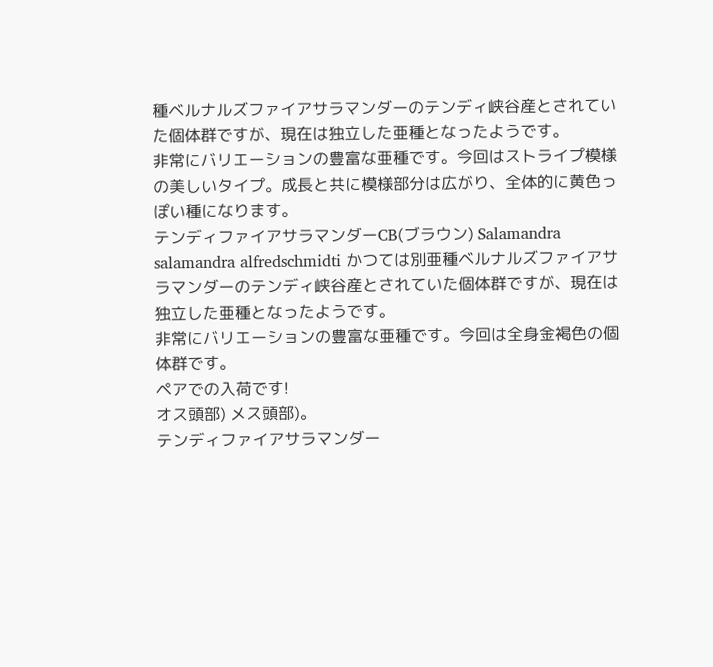種ベルナルズファイアサラマンダーのテンディ峡谷産とされていた個体群ですが、現在は独立した亜種となったようです。
非常にバリエーションの豊富な亜種です。今回はストライプ模様の美しいタイプ。成長と共に模様部分は広がり、全体的に黄色っぽい種になります。
テンディファイアサラマンダーCB(ブラウン) Salamandra salamandra alfredschmidti かつては別亜種ベルナルズファイアサラマンダーのテンディ峡谷産とされていた個体群ですが、現在は独立した亜種となったようです。
非常にバリエーションの豊富な亜種です。今回は全身金褐色の個体群です。
ペアでの入荷です!
オス頭部) メス頭部)。
テンディファイアサラマンダー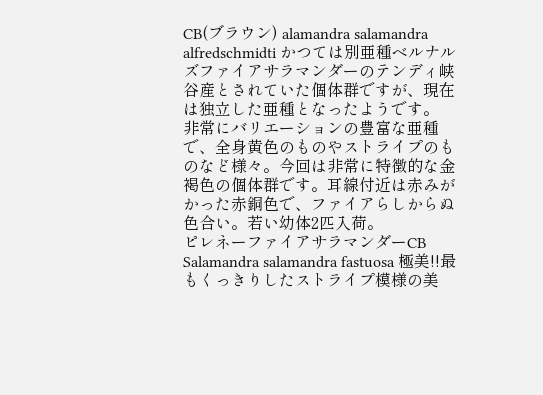CB(ブラウン) alamandra salamandra alfredschmidti かつては別亜種ベルナルズファイアサラマンダーのテンディ峡谷産とされていた個体群ですが、現在は独立した亜種となったようです。
非常にバリエーションの豊富な亜種で、全身黄色のものやストライプのものなど様々。今回は非常に特徴的な金褐色の個体群です。耳線付近は赤みがかった赤銅色で、ファイアらしからぬ色合い。若い幼体2匹入荷。
ピレネーファイアサラマンダーCB Salamandra salamandra fastuosa 極美!!最もくっきりしたストライプ模様の美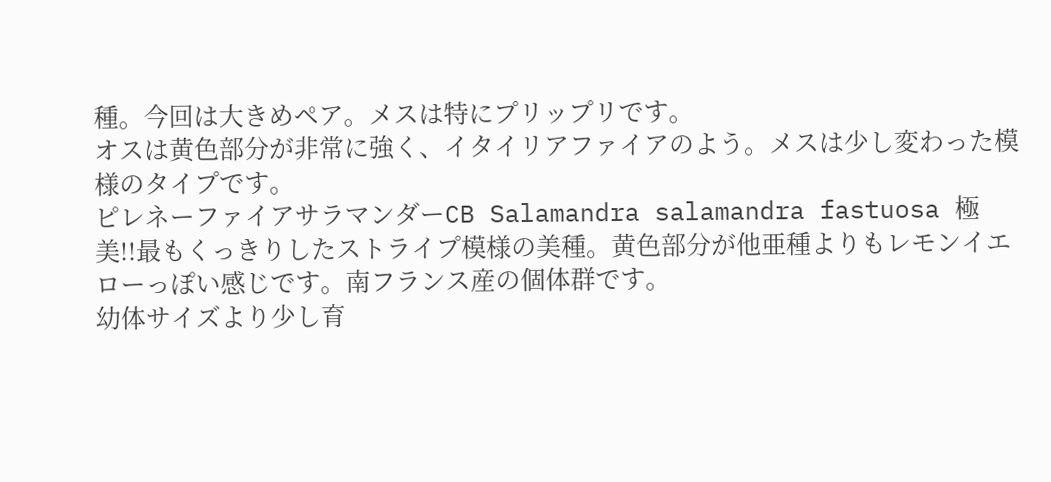種。今回は大きめペア。メスは特にプリップリです。
オスは黄色部分が非常に強く、イタイリアファイアのよう。メスは少し変わった模様のタイプです。
ピレネーファイアサラマンダーCB Salamandra salamandra fastuosa 極美!!最もくっきりしたストライプ模様の美種。黄色部分が他亜種よりもレモンイエローっぽい感じです。南フランス産の個体群です。
幼体サイズより少し育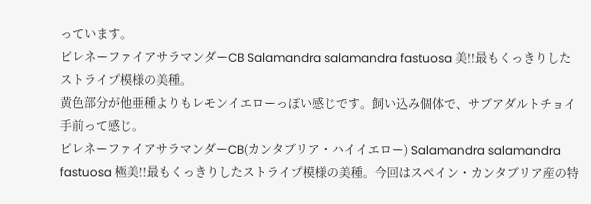っています。
ピレネーファイアサラマンダーCB Salamandra salamandra fastuosa 美!!最もくっきりしたストライプ模様の美種。
黄色部分が他亜種よりもレモンイエローっぽい感じです。飼い込み個体で、サブアダルトチョイ手前って感じ。
ピレネーファイアサラマンダーCB(カンタブリア・ハイイエロー) Salamandra salamandra fastuosa 極美!!最もくっきりしたストライプ模様の美種。今回はスペイン・カンタブリア産の特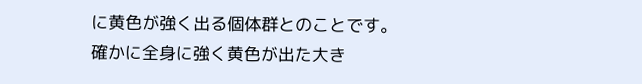に黄色が強く出る個体群とのことです。
確かに全身に強く黄色が出た大き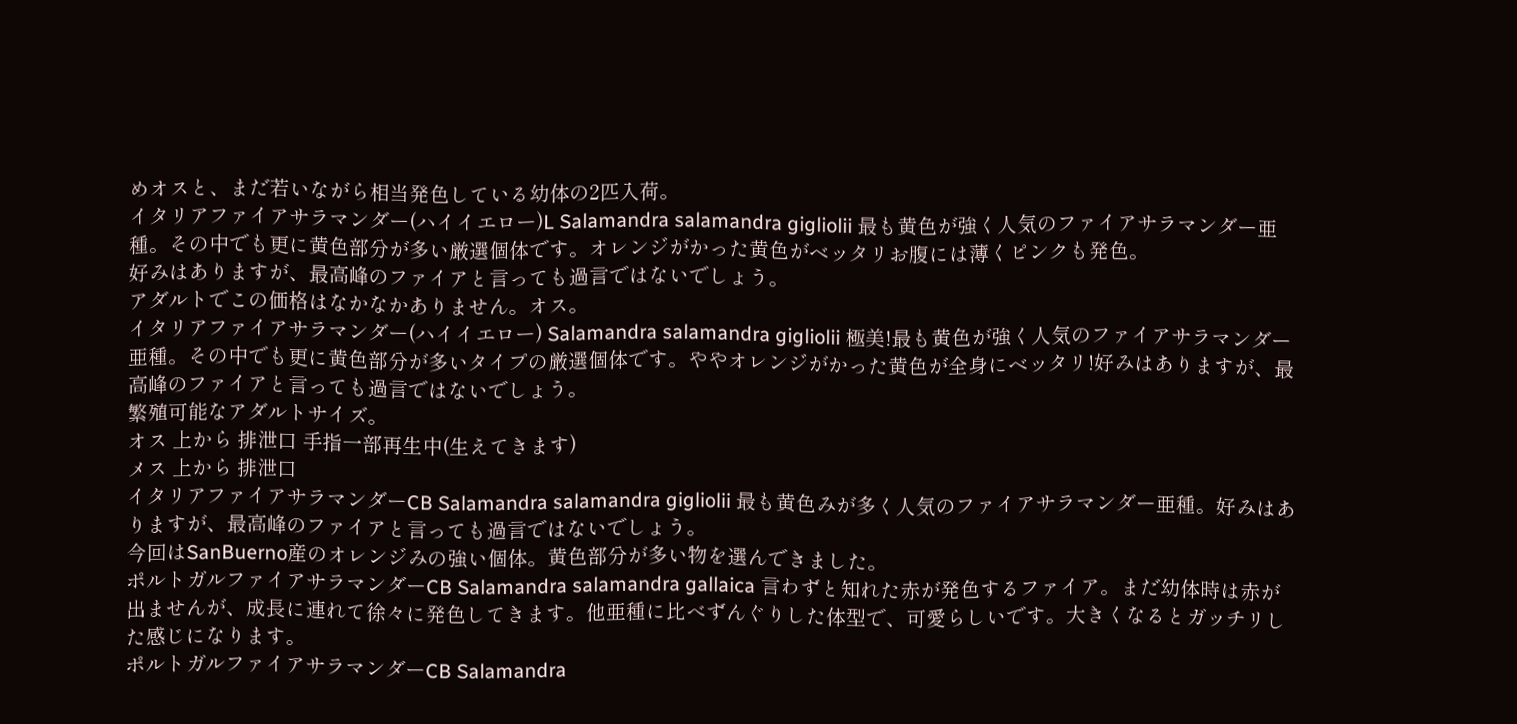めオスと、まだ若いながら相当発色している幼体の2匹入荷。
イタリアファイアサラマンダー(ハイイエロー)L Salamandra salamandra gigliolii 最も黄色が強く人気のファイアサラマンダー亜種。その中でも更に黄色部分が多い厳選個体です。オレンジがかった黄色がベッタリお腹には薄くピンクも発色。
好みはありますが、最高峰のファイアと言っても過言ではないでしょう。
アダルトでこの価格はなかなかありません。オス。
イタリアファイアサラマンダー(ハイイエロー) Salamandra salamandra gigliolii 極美!最も黄色が強く人気のファイアサラマンダー亜種。その中でも更に黄色部分が多いタイプの厳選個体です。ややオレンジがかった黄色が全身にベッタリ!好みはありますが、最高峰のファイアと言っても過言ではないでしょう。
繁殖可能なアダルトサイズ。
オス 上から 排泄口 手指一部再生中(生えてきます)
メス 上から 排泄口
イタリアファイアサラマンダーCB Salamandra salamandra gigliolii 最も黄色みが多く人気のファイアサラマンダー亜種。好みはありますが、最高峰のファイアと言っても過言ではないでしょう。
今回はSanBuerno産のオレンジみの強い個体。黄色部分が多い物を選んできました。
ポルトガルファイアサラマンダーCB Salamandra salamandra gallaica 言わずと知れた赤が発色するファイア。まだ幼体時は赤が出ませんが、成長に連れて徐々に発色してきます。他亜種に比べずんぐりした体型で、可愛らしいです。大きくなるとガッチリした感じになります。
ポルトガルファイアサラマンダーCB Salamandra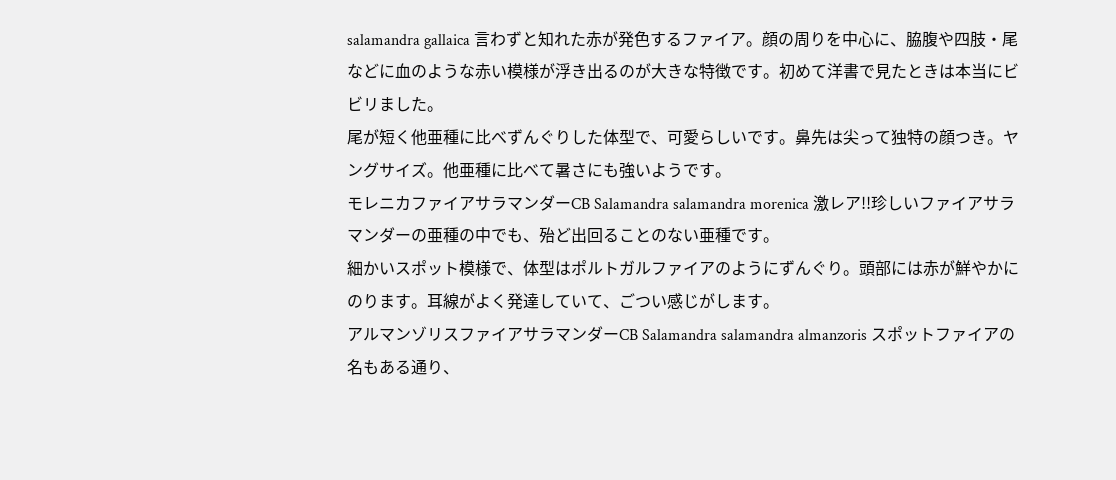salamandra gallaica 言わずと知れた赤が発色するファイア。顔の周りを中心に、脇腹や四肢・尾などに血のような赤い模様が浮き出るのが大きな特徴です。初めて洋書で見たときは本当にビビリました。
尾が短く他亜種に比べずんぐりした体型で、可愛らしいです。鼻先は尖って独特の顔つき。ヤングサイズ。他亜種に比べて暑さにも強いようです。
モレニカファイアサラマンダーCB Salamandra salamandra morenica 激レア!!珍しいファイアサラマンダーの亜種の中でも、殆ど出回ることのない亜種です。
細かいスポット模様で、体型はポルトガルファイアのようにずんぐり。頭部には赤が鮮やかにのります。耳線がよく発達していて、ごつい感じがします。
アルマンゾリスファイアサラマンダーCB Salamandra salamandra almanzoris スポットファイアの名もある通り、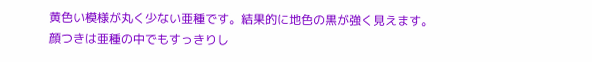黄色い模様が丸く少ない亜種です。結果的に地色の黒が強く見えます。
顔つきは亜種の中でもすっきりし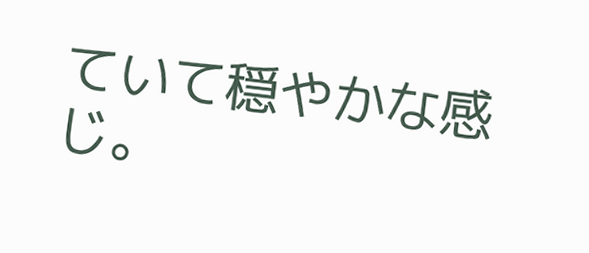ていて穏やかな感じ。